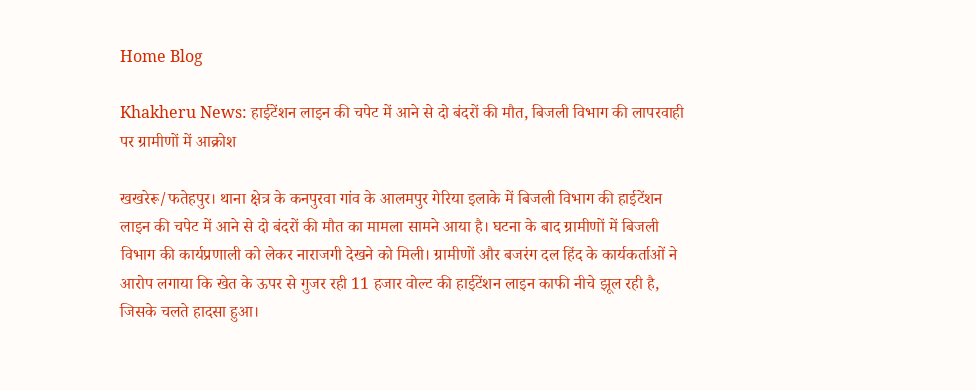Home Blog

Khakheru News: हाईटेंशन लाइन की चपेट में आने से दो बंदरों की मौत, बिजली विभाग की लापरवाही पर ग्रामीणों में आक्रोश

खखरेरू/फतेहपुर। थाना क्षेत्र के कनपुरवा गांव के आलमपुर गेरिया इलाके में बिजली विभाग की हाईटेंशन लाइन की चपेट में आने से दो बंदरों की मौत का मामला सामने आया है। घटना के बाद ग्रामीणों में बिजली विभाग की कार्यप्रणाली को लेकर नाराजगी देखने को मिली। ग्रामीणों और बजरंग दल हिंद के कार्यकर्ताओं ने आरोप लगाया कि खेत के ऊपर से गुजर रही 11 हजार वोल्ट की हाईटेंशन लाइन काफी नीचे झूल रही है, जिसके चलते हादसा हुआ।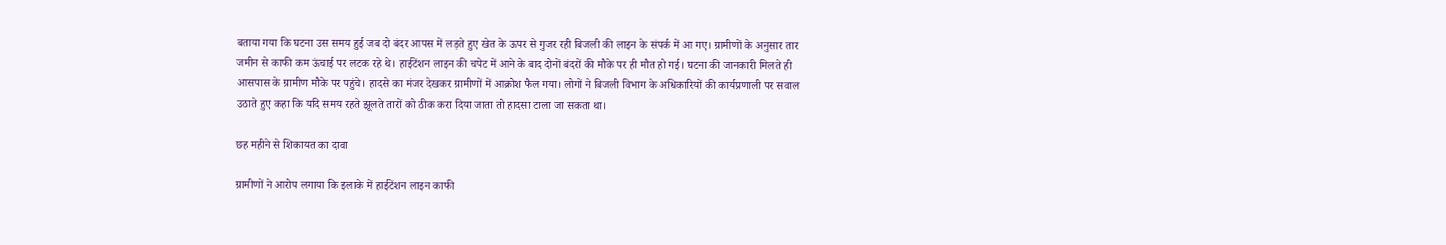बताया गया कि घटना उस समय हुई जब दो बंदर आपस में लड़ते हुए खेत के ऊपर से गुजर रही बिजली की लाइन के संपर्क में आ गए। ग्रामीणों के अनुसार तार जमीन से काफी कम ऊंचाई पर लटक रहे थे। हाईटेंशन लाइन की चपेट में आने के बाद दोनों बंदरों की मौके पर ही मौत हो गई। घटना की जानकारी मिलते ही आसपास के ग्रामीण मौके पर पहुंचे। हादसे का मंजर देखकर ग्रामीणों में आक्रोश फैल गया। लोगों ने बिजली विभाग के अधिकारियों की कार्यप्रणाली पर सवाल उठाते हुए कहा कि यदि समय रहते झूलते तारों को ठीक करा दिया जाता तो हादसा टाला जा सकता था।

छह महीने से शिकायत का दावा

ग्रामीणों ने आरोप लगाया कि इलाके में हाईटेंशन लाइन काफी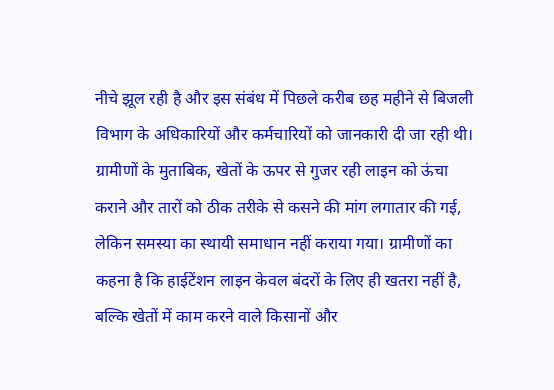नीचे झूल रही है और इस संबंध में पिछले करीब छह महीने से बिजली विभाग के अधिकारियों और कर्मचारियों को जानकारी दी जा रही थी। ग्रामीणों के मुताबिक, खेतों के ऊपर से गुजर रही लाइन को ऊंचा कराने और तारों को ठीक तरीके से कसने की मांग लगातार की गई, लेकिन समस्या का स्थायी समाधान नहीं कराया गया। ग्रामीणों का कहना है कि हाईटेंशन लाइन केवल बंदरों के लिए ही खतरा नहीं है, बल्कि खेतों में काम करने वाले किसानों और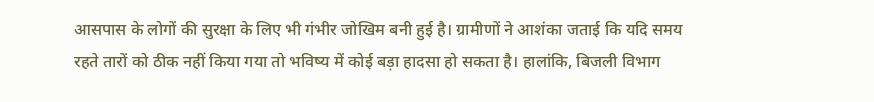आसपास के लोगों की सुरक्षा के लिए भी गंभीर जोखिम बनी हुई है। ग्रामीणों ने आशंका जताई कि यदि समय रहते तारों को ठीक नहीं किया गया तो भविष्य में कोई बड़ा हादसा हो सकता है। हालांकि, बिजली विभाग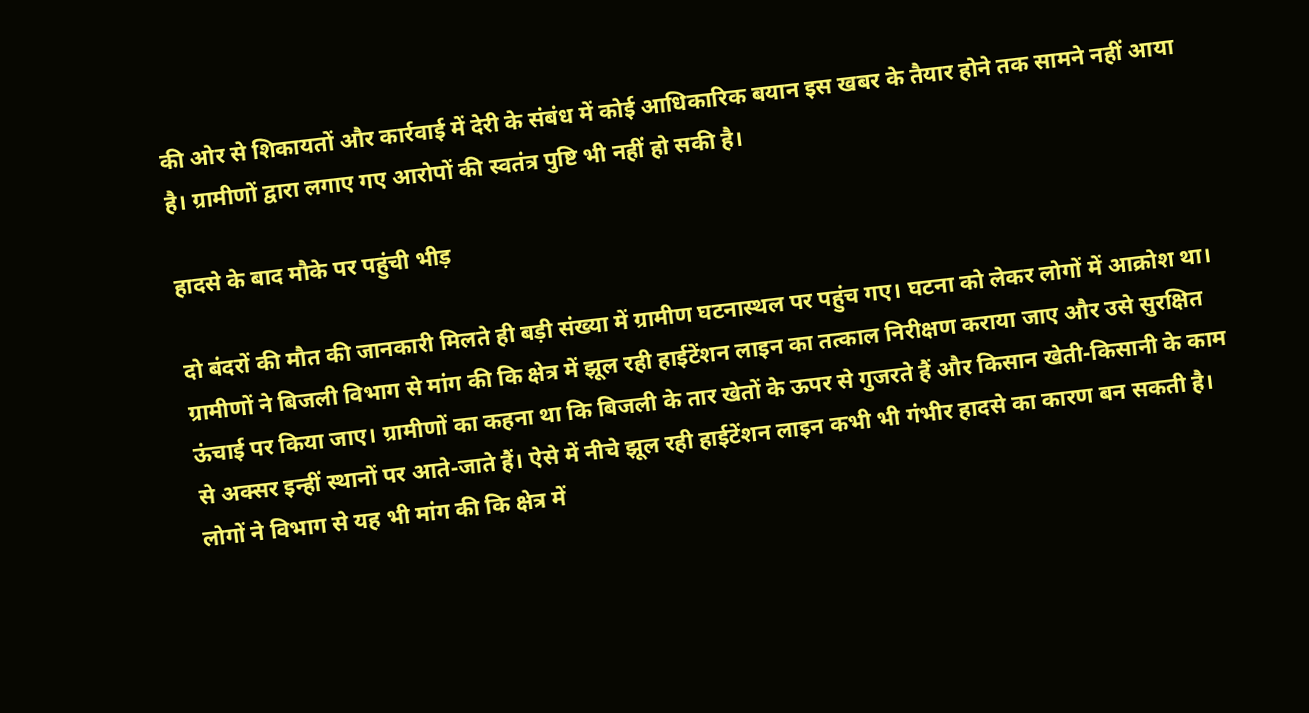की ओर से शिकायतों और कार्रवाई में देरी के संबंध में कोई आधिकारिक बयान इस खबर के तैयार होने तक सामने नहीं आया है। ग्रामीणों द्वारा लगाए गए आरोपों की स्वतंत्र पुष्टि भी नहीं हो सकी है।

हादसे के बाद मौके पर पहुंची भीड़

दो बंदरों की मौत की जानकारी मिलते ही बड़ी संख्या में ग्रामीण घटनास्थल पर पहुंच गए। घटना को लेकर लोगों में आक्रोश था। ग्रामीणों ने बिजली विभाग से मांग की कि क्षेत्र में झूल रही हाईटेंशन लाइन का तत्काल निरीक्षण कराया जाए और उसे सुरक्षित ऊंचाई पर किया जाए। ग्रामीणों का कहना था कि बिजली के तार खेतों के ऊपर से गुजरते हैं और किसान खेती-किसानी के काम से अक्सर इन्हीं स्थानों पर आते-जाते हैं। ऐसे में नीचे झूल रही हाईटेंशन लाइन कभी भी गंभीर हादसे का कारण बन सकती है। लोगों ने विभाग से यह भी मांग की कि क्षेत्र में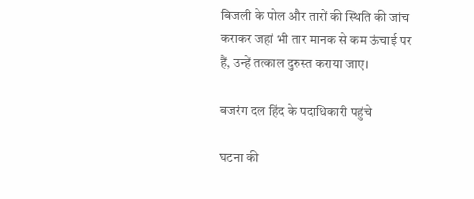बिजली के पोल और तारों की स्थिति की जांच कराकर जहां भी तार मानक से कम ऊंचाई पर हैं, उन्हें तत्काल दुरुस्त कराया जाए।

बजरंग दल हिंद के पदाधिकारी पहुंचे

घटना की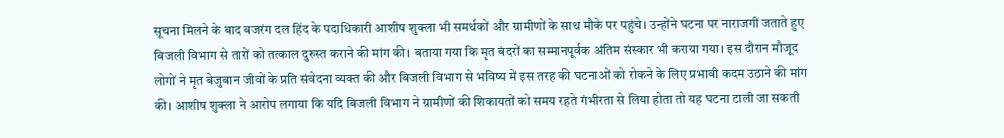सूचना मिलने के बाद बजरंग दल हिंद के पदाधिकारी आशीष शुक्ला भी समर्थकों और ग्रामीणों के साथ मौके पर पहुंचे। उन्होंने घटना पर नाराजगी जताते हुए बिजली विभाग से तारों को तत्काल दुरुस्त कराने की मांग की। बताया गया कि मृत बंदरों का सम्मानपूर्वक अंतिम संस्कार भी कराया गया। इस दौरान मौजूद लोगों ने मृत बेजुबान जीवों के प्रति संवेदना व्यक्त की और बिजली विभाग से भविष्य में इस तरह की घटनाओं को रोकने के लिए प्रभावी कदम उठाने की मांग की। आशीष शुक्ला ने आरोप लगाया कि यदि बिजली विभाग ने ग्रामीणों की शिकायतों को समय रहते गंभीरता से लिया होता तो यह घटना टाली जा सकती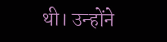थी। उन्होंने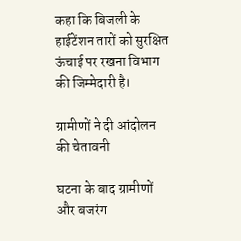कहा कि बिजली के हाईटेंशन तारों को सुरक्षित ऊंचाई पर रखना विभाग की जिम्मेदारी है।

ग्रामीणों ने दी आंदोलन की चेतावनी

घटना के बाद ग्रामीणों और बजरंग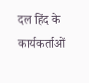दल हिंद के कार्यकर्ताओं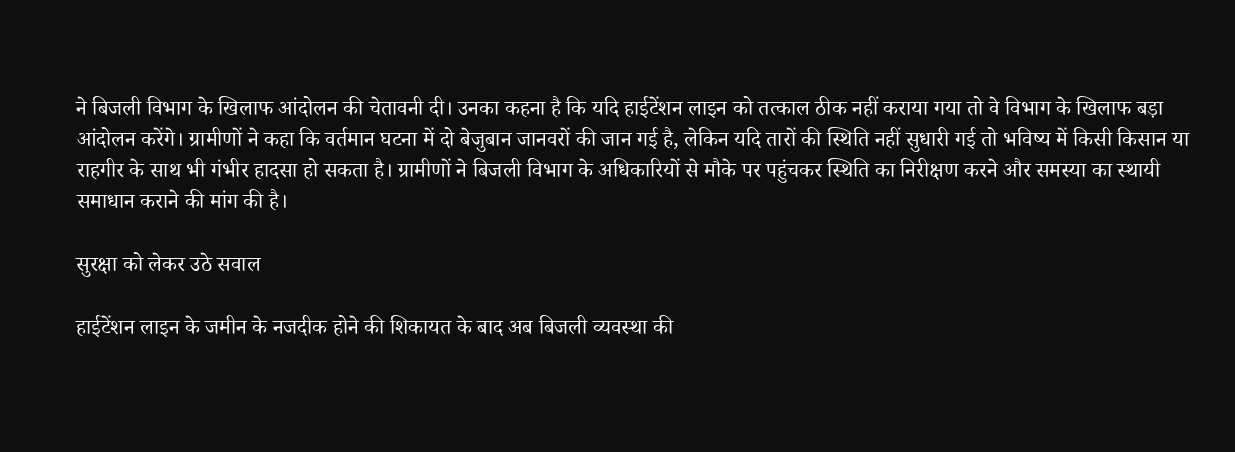ने बिजली विभाग के खिलाफ आंदोलन की चेतावनी दी। उनका कहना है कि यदि हाईटेंशन लाइन को तत्काल ठीक नहीं कराया गया तो वे विभाग के खिलाफ बड़ा आंदोलन करेंगे। ग्रामीणों ने कहा कि वर्तमान घटना में दो बेजुबान जानवरों की जान गई है, लेकिन यदि तारों की स्थिति नहीं सुधारी गई तो भविष्य में किसी किसान या राहगीर के साथ भी गंभीर हादसा हो सकता है। ग्रामीणों ने बिजली विभाग के अधिकारियों से मौके पर पहुंचकर स्थिति का निरीक्षण करने और समस्या का स्थायी समाधान कराने की मांग की है।

सुरक्षा को लेकर उठे सवाल

हाईटेंशन लाइन के जमीन के नजदीक होने की शिकायत के बाद अब बिजली व्यवस्था की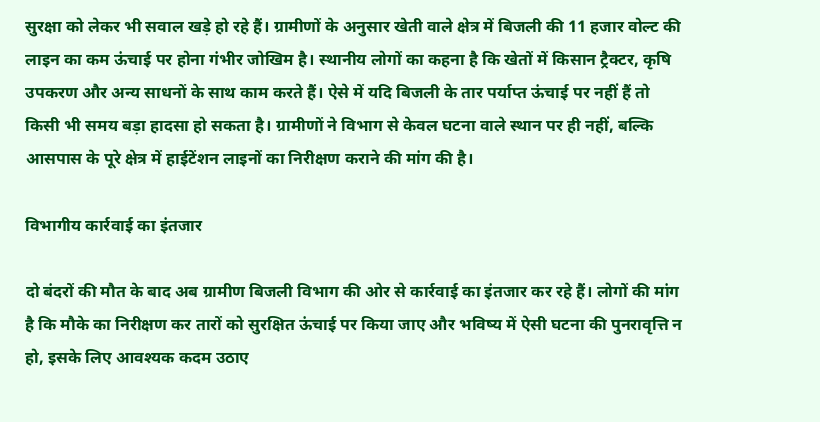सुरक्षा को लेकर भी सवाल खड़े हो रहे हैं। ग्रामीणों के अनुसार खेती वाले क्षेत्र में बिजली की 11 हजार वोल्ट की लाइन का कम ऊंचाई पर होना गंभीर जोखिम है। स्थानीय लोगों का कहना है कि खेतों में किसान ट्रैक्टर, कृषि उपकरण और अन्य साधनों के साथ काम करते हैं। ऐसे में यदि बिजली के तार पर्याप्त ऊंचाई पर नहीं हैं तो किसी भी समय बड़ा हादसा हो सकता है। ग्रामीणों ने विभाग से केवल घटना वाले स्थान पर ही नहीं, बल्कि आसपास के पूरे क्षेत्र में हाईटेंशन लाइनों का निरीक्षण कराने की मांग की है।

विभागीय कार्रवाई का इंतजार

दो बंदरों की मौत के बाद अब ग्रामीण बिजली विभाग की ओर से कार्रवाई का इंतजार कर रहे हैं। लोगों की मांग है कि मौके का निरीक्षण कर तारों को सुरक्षित ऊंचाई पर किया जाए और भविष्य में ऐसी घटना की पुनरावृत्ति न हो, इसके लिए आवश्यक कदम उठाए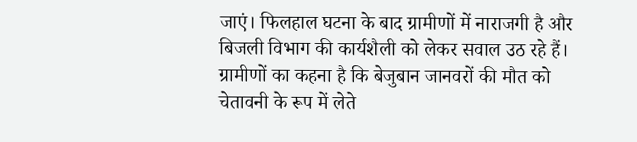जाएं। फिलहाल घटना के बाद ग्रामीणों में नाराजगी है और बिजली विभाग की कार्यशैली को लेकर सवाल उठ रहे हैं। ग्रामीणों का कहना है कि बेजुबान जानवरों की मौत को चेतावनी के रूप में लेते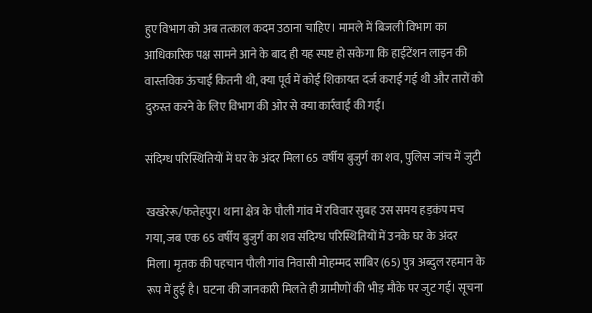हुए विभाग को अब तत्काल कदम उठाना चाहिए। मामले में बिजली विभाग का आधिकारिक पक्ष सामने आने के बाद ही यह स्पष्ट हो सकेगा कि हाईटेंशन लाइन की वास्तविक ऊंचाई कितनी थी, क्या पूर्व में कोई शिकायत दर्ज कराई गई थी और तारों को दुरुस्त करने के लिए विभाग की ओर से क्या कार्रवाई की गई।

संदिग्ध परिस्थितियों में घर के अंदर मिला 65 वर्षीय बुजुर्ग का शव, पुलिस जांच में जुटी

खखरेरू/फतेहपुर। थाना क्षेत्र के पौली गांव में रविवार सुबह उस समय हड़कंप मच गया, जब एक 65 वर्षीय बुजुर्ग का शव संदिग्ध परिस्थितियों में उनके घर के अंदर मिला। मृतक की पहचान पौली गांव निवासी मोहम्मद साबिर (65) पुत्र अब्दुल रहमान के रूप में हुई है। घटना की जानकारी मिलते ही ग्रामीणों की भीड़ मौके पर जुट गई। सूचना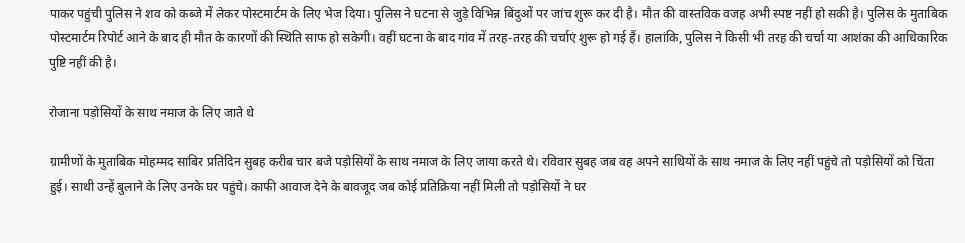पाकर पहुंची पुलिस ने शव को कब्जे में लेकर पोस्टमार्टम के लिए भेज दिया। पुलिस ने घटना से जुड़े विभिन्न बिंदुओं पर जांच शुरू कर दी है। मौत की वास्तविक वजह अभी स्पष्ट नहीं हो सकी है। पुलिस के मुताबिक पोस्टमार्टम रिपोर्ट आने के बाद ही मौत के कारणों की स्थिति साफ हो सकेगी। वहीं घटना के बाद गांव में तरह-तरह की चर्चाएं शुरू हो गई हैं। हालांकि, पुलिस ने किसी भी तरह की चर्चा या आशंका की आधिकारिक पुष्टि नहीं की है।

रोजाना पड़ोसियों के साथ नमाज के लिए जाते थे

ग्रामीणों के मुताबिक मोहम्मद साबिर प्रतिदिन सुबह करीब चार बजे पड़ोसियों के साथ नमाज के लिए जाया करते थे। रविवार सुबह जब वह अपने साथियों के साथ नमाज के लिए नहीं पहुंचे तो पड़ोसियों को चिंता हुई। साथी उन्हें बुलाने के लिए उनके घर पहुंचे। काफी आवाज देने के बावजूद जब कोई प्रतिक्रिया नहीं मिली तो पड़ोसियों ने घर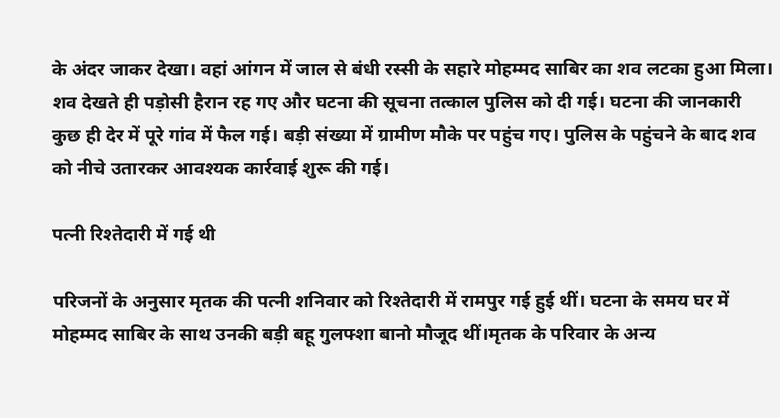के अंदर जाकर देखा। वहां आंगन में जाल से बंधी रस्सी के सहारे मोहम्मद साबिर का शव लटका हुआ मिला। शव देखते ही पड़ोसी हैरान रह गए और घटना की सूचना तत्काल पुलिस को दी गई। घटना की जानकारी कुछ ही देर में पूरे गांव में फैल गई। बड़ी संख्या में ग्रामीण मौके पर पहुंच गए। पुलिस के पहुंचने के बाद शव को नीचे उतारकर आवश्यक कार्रवाई शुरू की गई।

पत्नी रिश्तेदारी में गई थी

परिजनों के अनुसार मृतक की पत्नी शनिवार को रिश्तेदारी में रामपुर गई हुई थीं। घटना के समय घर में मोहम्मद साबिर के साथ उनकी बड़ी बहू गुलफ्शा बानो मौजूद थीं।मृतक के परिवार के अन्य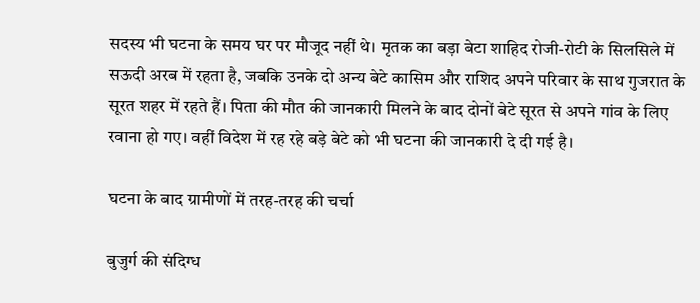सदस्य भी घटना के समय घर पर मौजूद नहीं थे। मृतक का बड़ा बेटा शाहिद रोजी-रोटी के सिलसिले में सऊदी अरब में रहता है, जबकि उनके दो अन्य बेटे कासिम और राशिद अपने परिवार के साथ गुजरात के सूरत शहर में रहते हैं। पिता की मौत की जानकारी मिलने के बाद दोनों बेटे सूरत से अपने गांव के लिए रवाना हो गए। वहीं विदेश में रह रहे बड़े बेटे को भी घटना की जानकारी दे दी गई है।

घटना के बाद ग्रामीणों में तरह-तरह की चर्चा

बुजुर्ग की संदिग्ध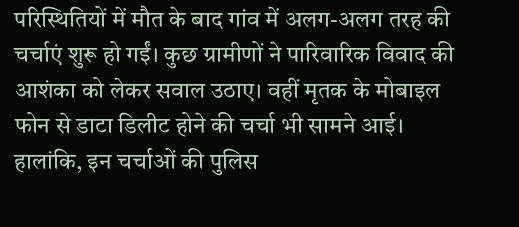परिस्थितियों में मौत के बाद गांव में अलग-अलग तरह की चर्चाएं शुरू हो गईं। कुछ ग्रामीणों ने पारिवारिक विवाद की आशंका को लेकर सवाल उठाए। वहीं मृतक के मोबाइल फोन से डाटा डिलीट होने की चर्चा भी सामने आई। हालांकि, इन चर्चाओं की पुलिस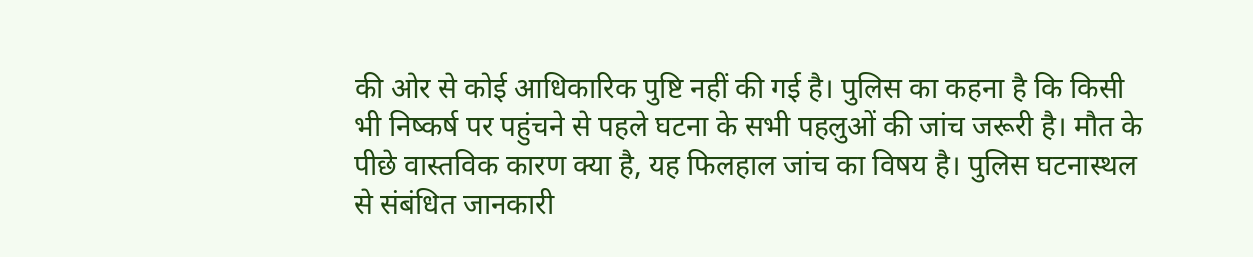की ओर से कोई आधिकारिक पुष्टि नहीं की गई है। पुलिस का कहना है कि किसी भी निष्कर्ष पर पहुंचने से पहले घटना के सभी पहलुओं की जांच जरूरी है। मौत के पीछे वास्तविक कारण क्या है, यह फिलहाल जांच का विषय है। पुलिस घटनास्थल से संबंधित जानकारी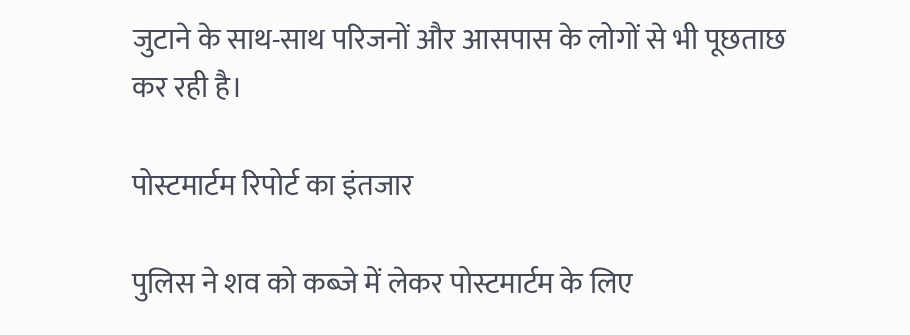जुटाने के साथ-साथ परिजनों और आसपास के लोगों से भी पूछताछ कर रही है।

पोस्टमार्टम रिपोर्ट का इंतजार

पुलिस ने शव को कब्जे में लेकर पोस्टमार्टम के लिए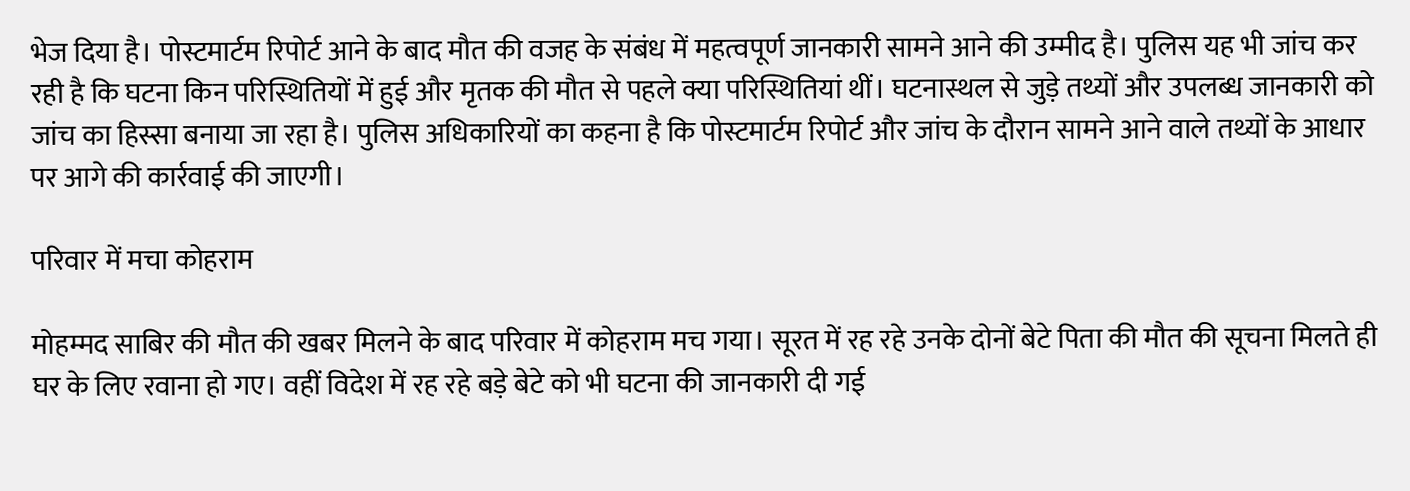भेज दिया है। पोस्टमार्टम रिपोर्ट आने के बाद मौत की वजह के संबंध में महत्वपूर्ण जानकारी सामने आने की उम्मीद है। पुलिस यह भी जांच कर रही है कि घटना किन परिस्थितियों में हुई और मृतक की मौत से पहले क्या परिस्थितियां थीं। घटनास्थल से जुड़े तथ्यों और उपलब्ध जानकारी को जांच का हिस्सा बनाया जा रहा है। पुलिस अधिकारियों का कहना है कि पोस्टमार्टम रिपोर्ट और जांच के दौरान सामने आने वाले तथ्यों के आधार पर आगे की कार्रवाई की जाएगी।

परिवार में मचा कोहराम

मोहम्मद साबिर की मौत की खबर मिलने के बाद परिवार में कोहराम मच गया। सूरत में रह रहे उनके दोनों बेटे पिता की मौत की सूचना मिलते ही घर के लिए रवाना हो गए। वहीं विदेश में रह रहे बड़े बेटे को भी घटना की जानकारी दी गई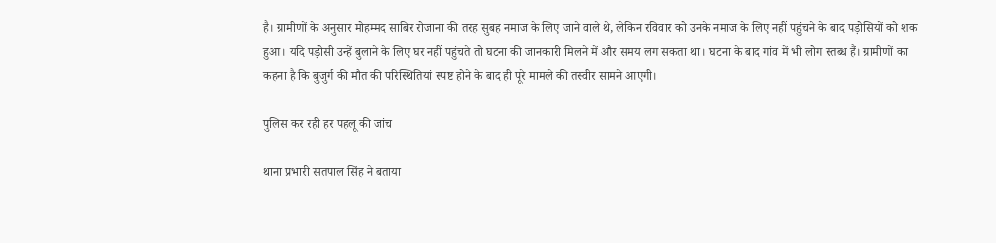है। ग्रामीणों के अनुसार मोहम्मद साबिर रोजाना की तरह सुबह नमाज के लिए जाने वाले थे, लेकिन रविवार को उनके नमाज के लिए नहीं पहुंचने के बाद पड़ोसियों को शक हुआ। यदि पड़ोसी उन्हें बुलाने के लिए घर नहीं पहुंचते तो घटना की जानकारी मिलने में और समय लग सकता था। घटना के बाद गांव में भी लोग स्तब्ध हैं। ग्रामीणों का कहना है कि बुजुर्ग की मौत की परिस्थितियां स्पष्ट होने के बाद ही पूरे मामले की तस्वीर सामने आएगी।

पुलिस कर रही हर पहलू की जांच

थाना प्रभारी सतपाल सिंह ने बताया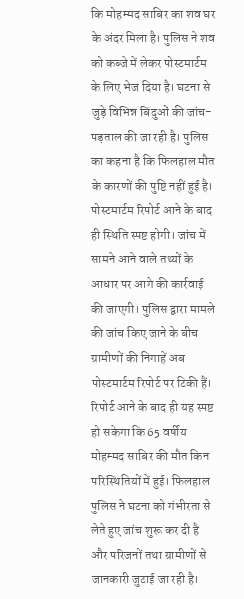कि मोहम्मद साबिर का शव घर के अंदर मिला है। पुलिस ने शव को कब्जे में लेकर पोस्टमार्टम के लिए भेज दिया है। घटना से जुड़े विभिन्न बिंदुओं की जांच-पड़ताल की जा रही है। पुलिस का कहना है कि फिलहाल मौत के कारणों की पुष्टि नहीं हुई है। पोस्टमार्टम रिपोर्ट आने के बाद ही स्थिति स्पष्ट होगी। जांच में सामने आने वाले तथ्यों के आधार पर आगे की कार्रवाई की जाएगी। पुलिस द्वारा मामले की जांच किए जाने के बीच ग्रामीणों की निगाहें अब पोस्टमार्टम रिपोर्ट पर टिकी हैं। रिपोर्ट आने के बाद ही यह स्पष्ट हो सकेगा कि 65 वर्षीय मोहम्मद साबिर की मौत किन परिस्थितियों में हुई। फिलहाल पुलिस ने घटना को गंभीरता से लेते हुए जांच शुरू कर दी है और परिजनों तथा ग्रामीणों से जानकारी जुटाई जा रही है।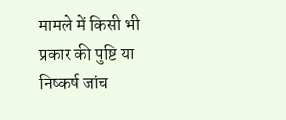मामले में किसी भी प्रकार की पुष्टि या निष्कर्ष जांच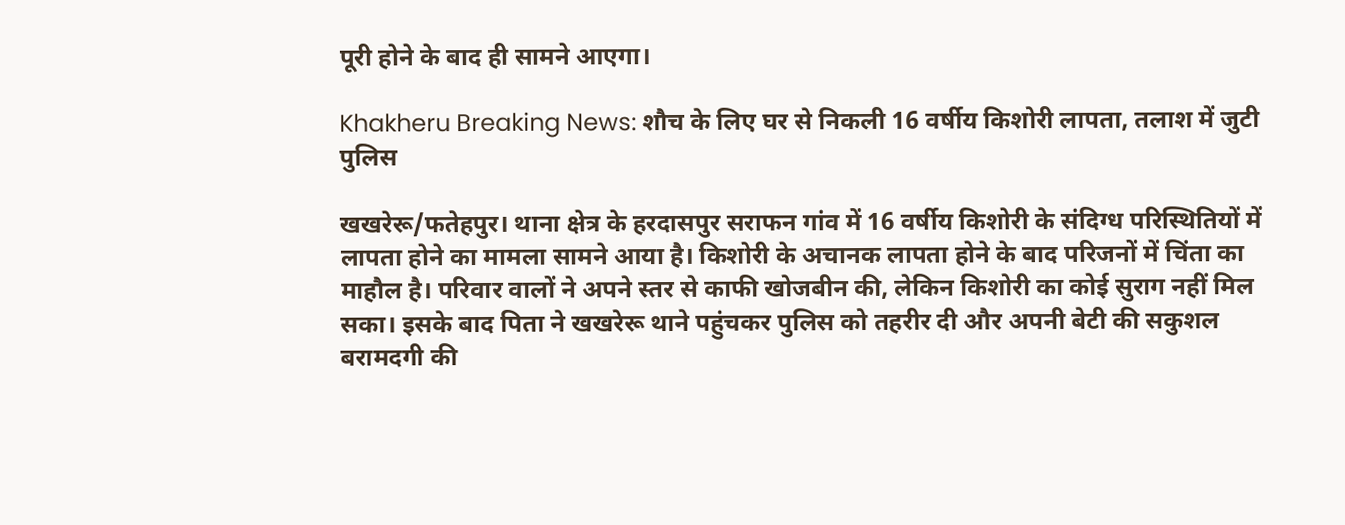पूरी होने के बाद ही सामने आएगा।

Khakheru Breaking News: शौच के लिए घर से निकली 16 वर्षीय किशोरी लापता, तलाश में जुटी पुलिस

खखरेरू/फतेहपुर। थाना क्षेत्र के हरदासपुर सराफन गांव में 16 वर्षीय किशोरी के संदिग्ध परिस्थितियों में लापता होने का मामला सामने आया है। किशोरी के अचानक लापता होने के बाद परिजनों में चिंता का माहौल है। परिवार वालों ने अपने स्तर से काफी खोजबीन की, लेकिन किशोरी का कोई सुराग नहीं मिल सका। इसके बाद पिता ने खखरेरू थाने पहुंचकर पुलिस को तहरीर दी और अपनी बेटी की सकुशल बरामदगी की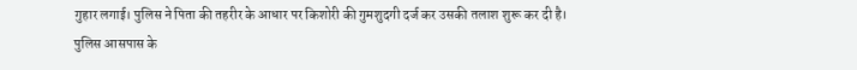गुहार लगाई। पुलिस ने पिता की तहरीर के आधार पर किशोरी की गुमशुदगी दर्ज कर उसकी तलाश शुरू कर दी है। पुलिस आसपास के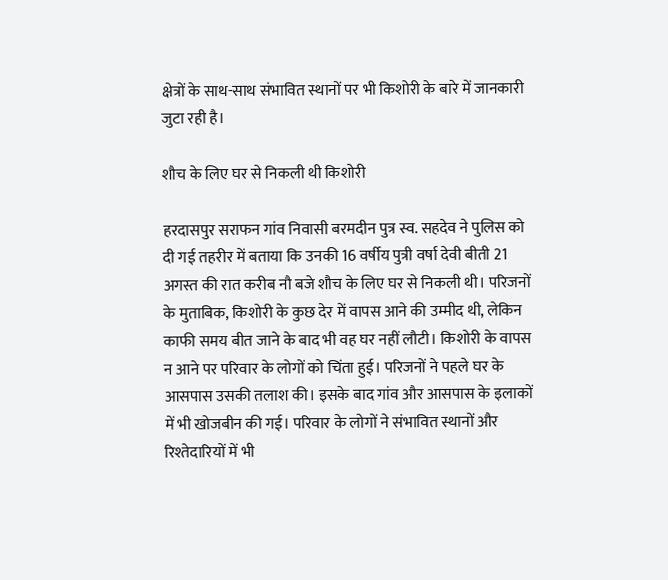क्षेत्रों के साथ-साथ संभावित स्थानों पर भी किशोरी के बारे में जानकारी जुटा रही है।

शौच के लिए घर से निकली थी किशोरी

हरदासपुर सराफन गांव निवासी बरमदीन पुत्र स्व. सहदेव ने पुलिस को दी गई तहरीर में बताया कि उनकी 16 वर्षीय पुत्री वर्षा देवी बीती 21 अगस्त की रात करीब नौ बजे शौच के लिए घर से निकली थी। परिजनों के मुताबिक, किशोरी के कुछ देर में वापस आने की उम्मीद थी, लेकिन काफी समय बीत जाने के बाद भी वह घर नहीं लौटी। किशोरी के वापस न आने पर परिवार के लोगों को चिंता हुई। परिजनों ने पहले घर के आसपास उसकी तलाश की। इसके बाद गांव और आसपास के इलाकों में भी खोजबीन की गई। परिवार के लोगों ने संभावित स्थानों और रिश्तेदारियों में भी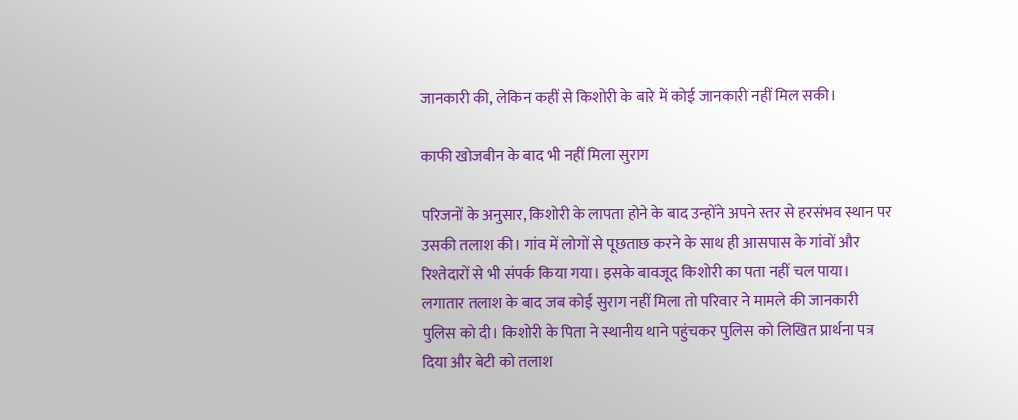जानकारी की, लेकिन कहीं से किशोरी के बारे में कोई जानकारी नहीं मिल सकी।

काफी खोजबीन के बाद भी नहीं मिला सुराग

परिजनों के अनुसार, किशोरी के लापता होने के बाद उन्होंने अपने स्तर से हरसंभव स्थान पर उसकी तलाश की। गांव में लोगों से पूछताछ करने के साथ ही आसपास के गांवों और रिश्तेदारों से भी संपर्क किया गया। इसके बावजूद किशोरी का पता नहीं चल पाया। लगातार तलाश के बाद जब कोई सुराग नहीं मिला तो परिवार ने मामले की जानकारी पुलिस को दी। किशोरी के पिता ने स्थानीय थाने पहुंचकर पुलिस को लिखित प्रार्थना पत्र दिया और बेटी को तलाश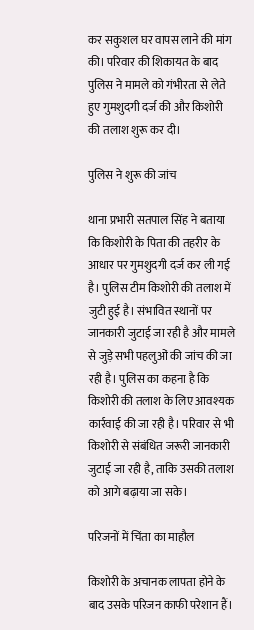कर सकुशल घर वापस लाने की मांग की। परिवार की शिकायत के बाद पुलिस ने मामले को गंभीरता से लेते हुए गुमशुदगी दर्ज की और किशोरी की तलाश शुरू कर दी।

पुलिस ने शुरू की जांच

थाना प्रभारी सतपाल सिंह ने बताया कि किशोरी के पिता की तहरीर के आधार पर गुमशुदगी दर्ज कर ली गई है। पुलिस टीम किशोरी की तलाश में जुटी हुई है। संभावित स्थानों पर जानकारी जुटाई जा रही है और मामले से जुड़े सभी पहलुओं की जांच की जा रही है। पुलिस का कहना है कि किशोरी की तलाश के लिए आवश्यक कार्रवाई की जा रही है। परिवार से भी किशोरी से संबंधित जरूरी जानकारी जुटाई जा रही है, ताकि उसकी तलाश को आगे बढ़ाया जा सके।

परिजनों में चिंता का माहौल

किशोरी के अचानक लापता होने के बाद उसके परिजन काफी परेशान हैं।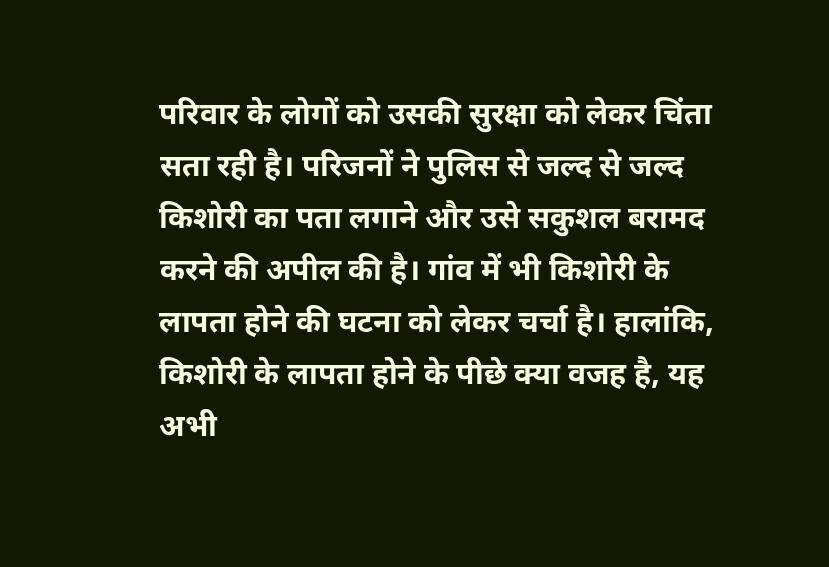परिवार के लोगों को उसकी सुरक्षा को लेकर चिंता सता रही है। परिजनों ने पुलिस से जल्द से जल्द किशोरी का पता लगाने और उसे सकुशल बरामद करने की अपील की है। गांव में भी किशोरी के लापता होने की घटना को लेकर चर्चा है। हालांकि, किशोरी के लापता होने के पीछे क्या वजह है, यह अभी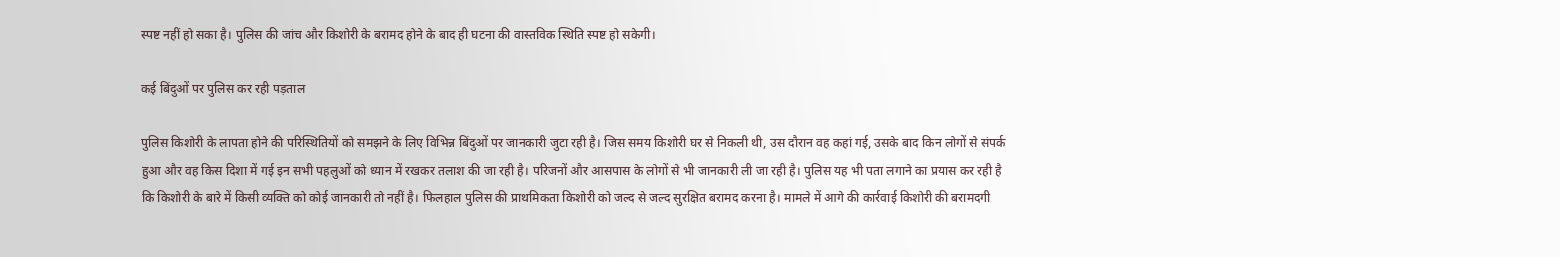स्पष्ट नहीं हो सका है। पुलिस की जांच और किशोरी के बरामद होने के बाद ही घटना की वास्तविक स्थिति स्पष्ट हो सकेगी।

कई बिंदुओं पर पुलिस कर रही पड़ताल

पुलिस किशोरी के लापता होने की परिस्थितियों को समझने के लिए विभिन्न बिंदुओं पर जानकारी जुटा रही है। जिस समय किशोरी घर से निकली थी, उस दौरान वह कहां गई, उसके बाद किन लोगों से संपर्क हुआ और वह किस दिशा में गई इन सभी पहलुओं को ध्यान में रखकर तलाश की जा रही है। परिजनों और आसपास के लोगों से भी जानकारी ली जा रही है। पुलिस यह भी पता लगाने का प्रयास कर रही है कि किशोरी के बारे में किसी व्यक्ति को कोई जानकारी तो नहीं है। फिलहाल पुलिस की प्राथमिकता किशोरी को जल्द से जल्द सुरक्षित बरामद करना है। मामले में आगे की कार्रवाई किशोरी की बरामदगी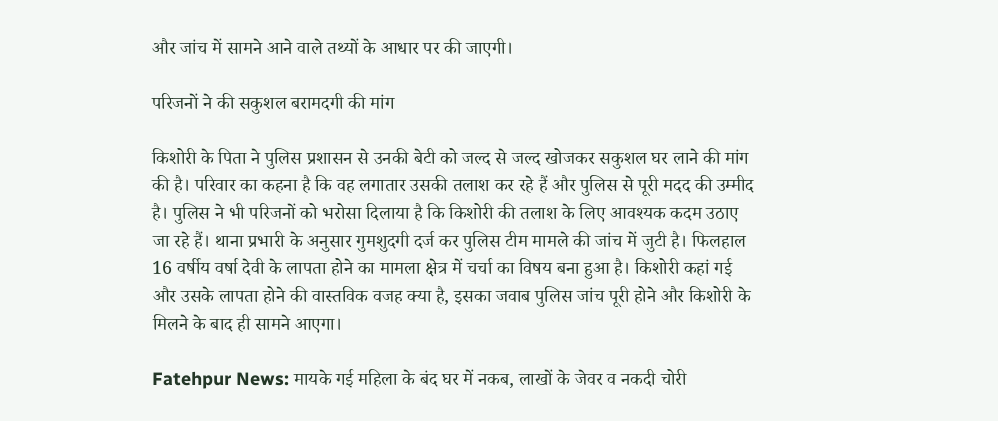और जांच में सामने आने वाले तथ्यों के आधार पर की जाएगी।

परिजनों ने की सकुशल बरामदगी की मांग

किशोरी के पिता ने पुलिस प्रशासन से उनकी बेटी को जल्द से जल्द खोजकर सकुशल घर लाने की मांग की है। परिवार का कहना है कि वह लगातार उसकी तलाश कर रहे हैं और पुलिस से पूरी मदद की उम्मीद है। पुलिस ने भी परिजनों को भरोसा दिलाया है कि किशोरी की तलाश के लिए आवश्यक कदम उठाए जा रहे हैं। थाना प्रभारी के अनुसार गुमशुदगी दर्ज कर पुलिस टीम मामले की जांच में जुटी है। फिलहाल 16 वर्षीय वर्षा देवी के लापता होने का मामला क्षेत्र में चर्चा का विषय बना हुआ है। किशोरी कहां गई और उसके लापता होने की वास्तविक वजह क्या है, इसका जवाब पुलिस जांच पूरी होने और किशोरी के मिलने के बाद ही सामने आएगा।

Fatehpur News: मायके गई महिला के बंद घर में नकब, लाखों के जेवर व नकदी चोरी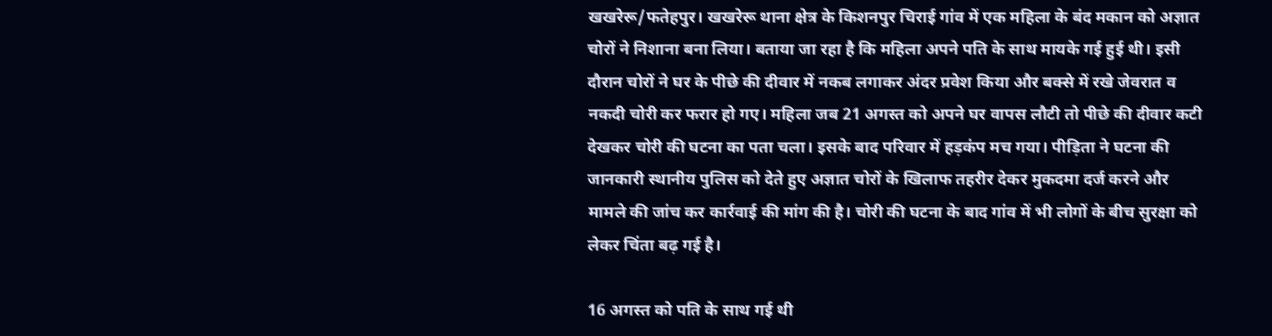खखरेरू/फतेहपुर। खखरेरू थाना क्षेत्र के किशनपुर चिराई गांव में एक महिला के बंद मकान को अज्ञात चोरों ने निशाना बना लिया। बताया जा रहा है कि महिला अपने पति के साथ मायके गई हुई थी। इसी दौरान चोरों ने घर के पीछे की दीवार में नकब लगाकर अंदर प्रवेश किया और बक्से में रखे जेवरात व नकदी चोरी कर फरार हो गए। महिला जब 21 अगस्त को अपने घर वापस लौटी तो पीछे की दीवार कटी देखकर चोरी की घटना का पता चला। इसके बाद परिवार में हड़कंप मच गया। पीड़िता ने घटना की जानकारी स्थानीय पुलिस को देते हुए अज्ञात चोरों के खिलाफ तहरीर देकर मुकदमा दर्ज करने और मामले की जांच कर कार्रवाई की मांग की है। चोरी की घटना के बाद गांव में भी लोगों के बीच सुरक्षा को लेकर चिंता बढ़ गई है।

16 अगस्त को पति के साथ गई थी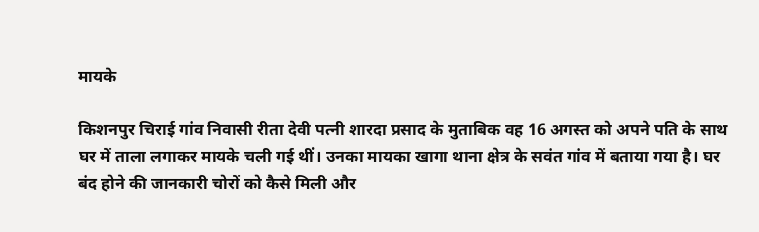मायके

किशनपुर चिराई गांव निवासी रीता देवी पत्नी शारदा प्रसाद के मुताबिक वह 16 अगस्त को अपने पति के साथ घर में ताला लगाकर मायके चली गई थीं। उनका मायका खागा थाना क्षेत्र के सवंत गांव में बताया गया है। घर बंद होने की जानकारी चोरों को कैसे मिली और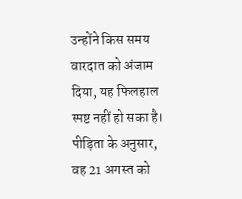उन्होंने किस समय वारदात को अंजाम दिया, यह फिलहाल स्पष्ट नहीं हो सका है। पीड़िता के अनुसार, वह 21 अगस्त को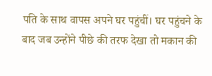पति के साथ वापस अपने घर पहुंचीं। घर पहुंचने के बाद जब उन्होंने पीछे की तरफ देखा तो मकान की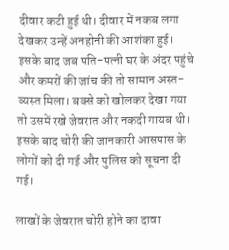दीवार कटी हुई थी। दीवार में नकब लगा देखकर उन्हें अनहोनी की आशंका हुई। इसके बाद जब पति-पत्नी घर के अंदर पहुंचे और कमरों की जांच की तो सामान अस्त-व्यस्त मिला। बक्से को खोलकर देखा गया तो उसमें रखे जेवरात और नकदी गायब थी। इसके बाद चोरी की जानकारी आसपास के लोगों को दी गई और पुलिस को सूचना दी गई।

लाखों के जेवरात चोरी होने का दावा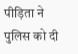पीड़िता ने पुलिस को दी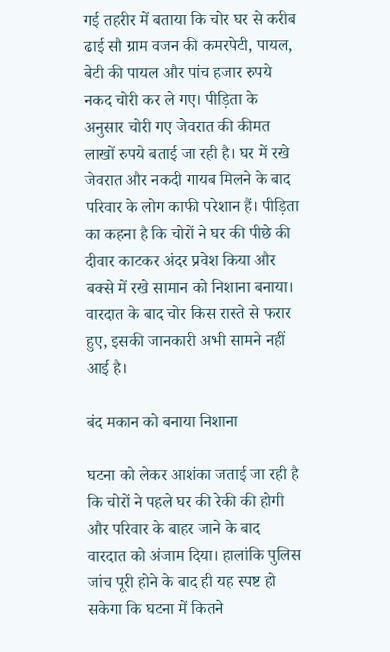गई तहरीर में बताया कि चोर घर से करीब ढाई सौ ग्राम वजन की कमरपेटी, पायल, बेटी की पायल और पांच हजार रुपये नकद चोरी कर ले गए। पीड़िता के अनुसार चोरी गए जेवरात की कीमत लाखों रुपये बताई जा रही है। घर में रखे जेवरात और नकदी गायब मिलने के बाद परिवार के लोग काफी परेशान हैं। पीड़िता का कहना है कि चोरों ने घर की पीछे की दीवार काटकर अंदर प्रवेश किया और बक्से में रखे सामान को निशाना बनाया। वारदात के बाद चोर किस रास्ते से फरार हुए, इसकी जानकारी अभी सामने नहीं आई है।

बंद मकान को बनाया निशाना

घटना को लेकर आशंका जताई जा रही है कि चोरों ने पहले घर की रेकी की होगी और परिवार के बाहर जाने के बाद वारदात को अंजाम दिया। हालांकि पुलिस जांच पूरी होने के बाद ही यह स्पष्ट हो सकेगा कि घटना में कितने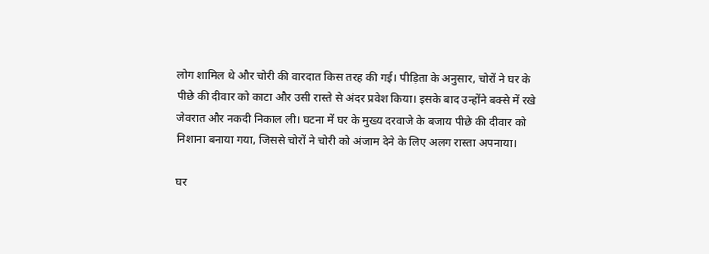लोग शामिल थे और चोरी की वारदात किस तरह की गई। पीड़िता के अनुसार, चोरों ने घर के पीछे की दीवार को काटा और उसी रास्ते से अंदर प्रवेश किया। इसके बाद उन्होंने बक्से में रखे जेवरात और नकदी निकाल ली। घटना में घर के मुख्य दरवाजे के बजाय पीछे की दीवार को निशाना बनाया गया, जिससे चोरों ने चोरी को अंजाम देने के लिए अलग रास्ता अपनाया।

घर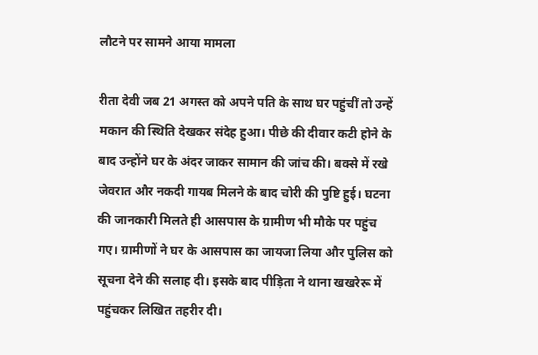लौटने पर सामने आया मामला

रीता देवी जब 21 अगस्त को अपने पति के साथ घर पहुंचीं तो उन्हें मकान की स्थिति देखकर संदेह हुआ। पीछे की दीवार कटी होने के बाद उन्होंने घर के अंदर जाकर सामान की जांच की। बक्से में रखे जेवरात और नकदी गायब मिलने के बाद चोरी की पुष्टि हुई। घटना की जानकारी मिलते ही आसपास के ग्रामीण भी मौके पर पहुंच गए। ग्रामीणों ने घर के आसपास का जायजा लिया और पुलिस को सूचना देने की सलाह दी। इसके बाद पीड़िता ने थाना खखरेरू में पहुंचकर लिखित तहरीर दी।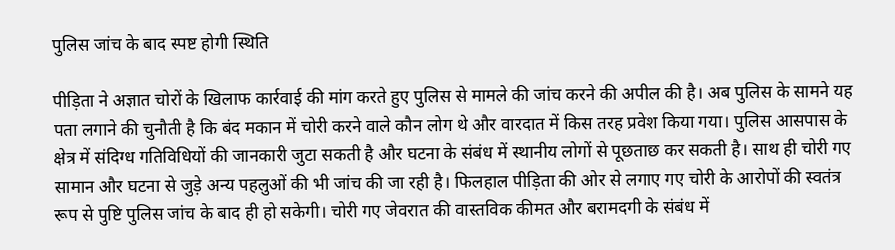पुलिस जांच के बाद स्पष्ट होगी स्थिति

पीड़िता ने अज्ञात चोरों के खिलाफ कार्रवाई की मांग करते हुए पुलिस से मामले की जांच करने की अपील की है। अब पुलिस के सामने यह पता लगाने की चुनौती है कि बंद मकान में चोरी करने वाले कौन लोग थे और वारदात में किस तरह प्रवेश किया गया। पुलिस आसपास के क्षेत्र में संदिग्ध गतिविधियों की जानकारी जुटा सकती है और घटना के संबंध में स्थानीय लोगों से पूछताछ कर सकती है। साथ ही चोरी गए सामान और घटना से जुड़े अन्य पहलुओं की भी जांच की जा रही है। फिलहाल पीड़िता की ओर से लगाए गए चोरी के आरोपों की स्वतंत्र रूप से पुष्टि पुलिस जांच के बाद ही हो सकेगी। चोरी गए जेवरात की वास्तविक कीमत और बरामदगी के संबंध में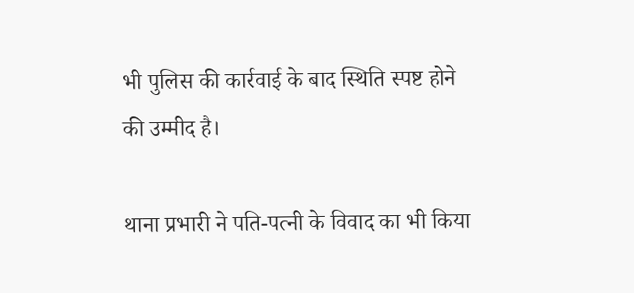भी पुलिस की कार्रवाई के बाद स्थिति स्पष्ट होने की उम्मीद है।

थाना प्रभारी ने पति-पत्नी के विवाद का भी किया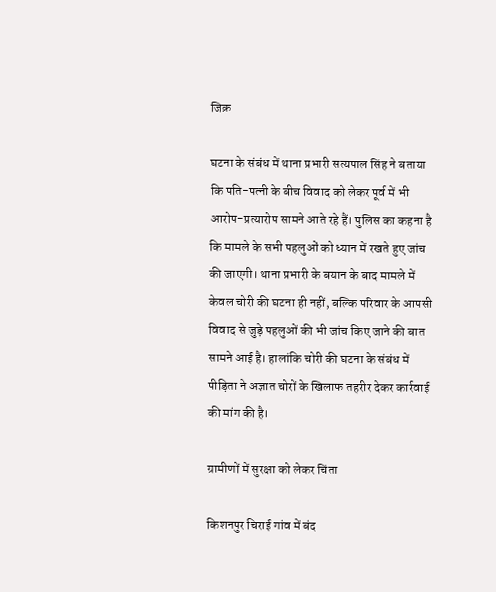जिक्र

घटना के संबंध में थाना प्रभारी सत्यपाल सिंह ने बताया कि पति-पत्नी के बीच विवाद को लेकर पूर्व में भी आरोप-प्रत्यारोप सामने आते रहे हैं। पुलिस का कहना है कि मामले के सभी पहलुओं को ध्यान में रखते हुए जांच की जाएगी। थाना प्रभारी के बयान के बाद मामले में केवल चोरी की घटना ही नहीं, बल्कि परिवार के आपसी विवाद से जुड़े पहलुओं की भी जांच किए जाने की बात सामने आई है। हालांकि चोरी की घटना के संबंध में पीड़िता ने अज्ञात चोरों के खिलाफ तहरीर देकर कार्रवाई की मांग की है।

ग्रामीणों में सुरक्षा को लेकर चिंता

किशनपुर चिराई गांव में बंद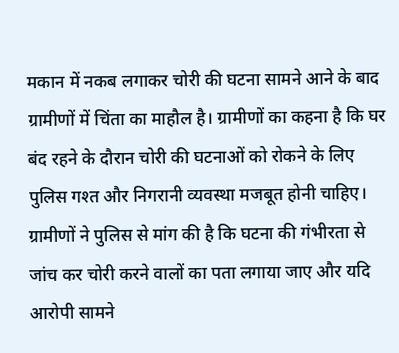मकान में नकब लगाकर चोरी की घटना सामने आने के बाद ग्रामीणों में चिंता का माहौल है। ग्रामीणों का कहना है कि घर बंद रहने के दौरान चोरी की घटनाओं को रोकने के लिए पुलिस गश्त और निगरानी व्यवस्था मजबूत होनी चाहिए। ग्रामीणों ने पुलिस से मांग की है कि घटना की गंभीरता से जांच कर चोरी करने वालों का पता लगाया जाए और यदि आरोपी सामने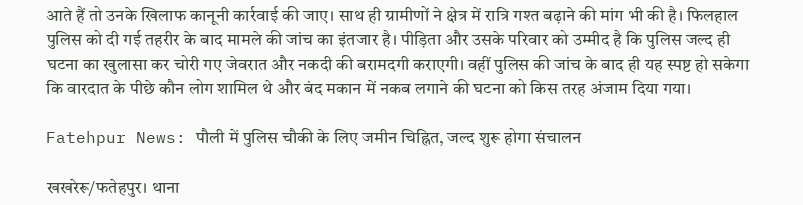आते हैं तो उनके खिलाफ कानूनी कार्रवाई की जाए। साथ ही ग्रामीणों ने क्षेत्र में रात्रि गश्त बढ़ाने की मांग भी की है। फिलहाल पुलिस को दी गई तहरीर के बाद मामले की जांच का इंतजार है। पीड़िता और उसके परिवार को उम्मीद है कि पुलिस जल्द ही घटना का खुलासा कर चोरी गए जेवरात और नकदी की बरामदगी कराएगी। वहीं पुलिस की जांच के बाद ही यह स्पष्ट हो सकेगा कि वारदात के पीछे कौन लोग शामिल थे और बंद मकान में नकब लगाने की घटना को किस तरह अंजाम दिया गया।

Fatehpur News: पौली में पुलिस चौकी के लिए जमीन चिह्नित, जल्द शुरू होगा संचालन

खखरेरू/फतेहपुर। थाना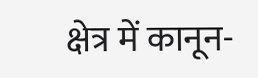क्षेत्र में कानून-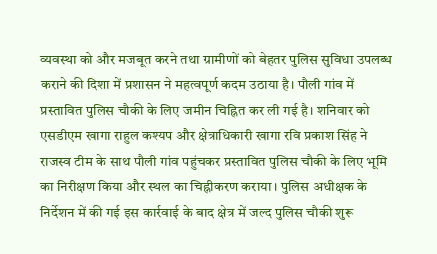व्यवस्था को और मजबूत करने तथा ग्रामीणों को बेहतर पुलिस सुविधा उपलब्ध कराने की दिशा में प्रशासन ने महत्वपूर्ण कदम उठाया है। पौली गांव में प्रस्तावित पुलिस चौकी के लिए जमीन चिह्नित कर ली गई है। शनिवार को एसडीएम खागा राहुल कश्यप और क्षेत्राधिकारी खागा रवि प्रकाश सिंह ने राजस्व टीम के साथ पौली गांव पहुंचकर प्रस्तावित पुलिस चौकी के लिए भूमि का निरीक्षण किया और स्थल का चिह्नीकरण कराया। पुलिस अधीक्षक के निर्देशन में की गई इस कार्रवाई के बाद क्षेत्र में जल्द पुलिस चौकी शुरू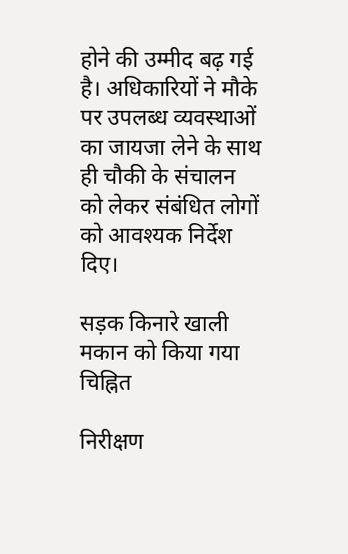होने की उम्मीद बढ़ गई है। अधिकारियों ने मौके पर उपलब्ध व्यवस्थाओं का जायजा लेने के साथ ही चौकी के संचालन को लेकर संबंधित लोगों को आवश्यक निर्देश दिए।

सड़क किनारे खाली मकान को किया गया चिह्नित

निरीक्षण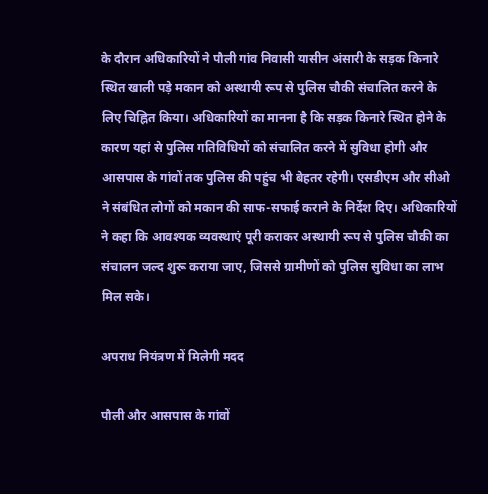के दौरान अधिकारियों ने पौली गांव निवासी यासीन अंसारी के सड़क किनारे स्थित खाली पड़े मकान को अस्थायी रूप से पुलिस चौकी संचालित करने के लिए चिह्नित किया। अधिकारियों का मानना है कि सड़क किनारे स्थित होने के कारण यहां से पुलिस गतिविधियों को संचालित करने में सुविधा होगी और आसपास के गांवों तक पुलिस की पहुंच भी बेहतर रहेगी। एसडीएम और सीओ ने संबंधित लोगों को मकान की साफ-सफाई कराने के निर्देश दिए। अधिकारियों ने कहा कि आवश्यक व्यवस्थाएं पूरी कराकर अस्थायी रूप से पुलिस चौकी का संचालन जल्द शुरू कराया जाए, जिससे ग्रामीणों को पुलिस सुविधा का लाभ मिल सके।

अपराध नियंत्रण में मिलेगी मदद

पौली और आसपास के गांवों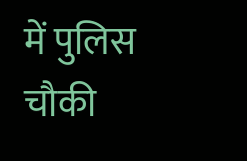में पुलिस चौकी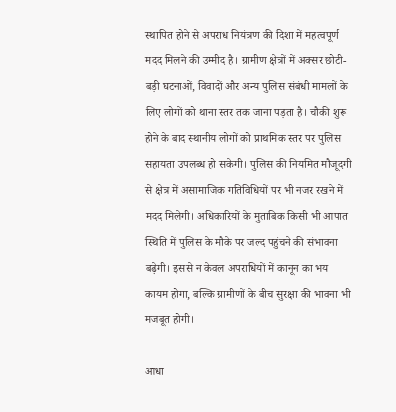स्थापित होने से अपराध नियंत्रण की दिशा में महत्वपूर्ण मदद मिलने की उम्मीद है। ग्रामीण क्षेत्रों में अक्सर छोटी-बड़ी घटनाओं, विवादों और अन्य पुलिस संबंधी मामलों के लिए लोगों को थाना स्तर तक जाना पड़ता है। चौकी शुरू होने के बाद स्थानीय लोगों को प्राथमिक स्तर पर पुलिस सहायता उपलब्ध हो सकेगी। पुलिस की नियमित मौजूदगी से क्षेत्र में असामाजिक गतिविधियों पर भी नजर रखने में मदद मिलेगी। अधिकारियों के मुताबिक किसी भी आपात स्थिति में पुलिस के मौके पर जल्द पहुंचने की संभावना बढ़ेगी। इससे न केवल अपराधियों में कानून का भय कायम होगा, बल्कि ग्रामीणों के बीच सुरक्षा की भावना भी मजबूत होगी।

आधा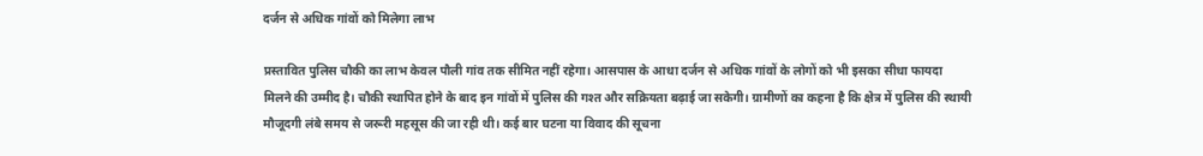दर्जन से अधिक गांवों को मिलेगा लाभ

प्रस्तावित पुलिस चौकी का लाभ केवल पौली गांव तक सीमित नहीं रहेगा। आसपास के आधा दर्जन से अधिक गांवों के लोगों को भी इसका सीधा फायदा मिलने की उम्मीद है। चौकी स्थापित होने के बाद इन गांवों में पुलिस की गश्त और सक्रियता बढ़ाई जा सकेगी। ग्रामीणों का कहना है कि क्षेत्र में पुलिस की स्थायी मौजूदगी लंबे समय से जरूरी महसूस की जा रही थी। कई बार घटना या विवाद की सूचना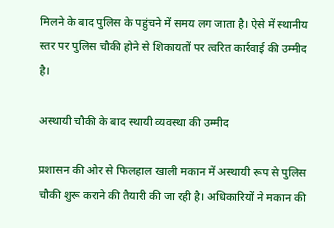मिलने के बाद पुलिस के पहुंचने में समय लग जाता है। ऐसे में स्थानीय स्तर पर पुलिस चौकी होने से शिकायतों पर त्वरित कार्रवाई की उम्मीद है।

अस्थायी चौकी के बाद स्थायी व्यवस्था की उम्मीद

प्रशासन की ओर से फिलहाल खाली मकान में अस्थायी रूप से पुलिस चौकी शुरू कराने की तैयारी की जा रही है। अधिकारियों ने मकान की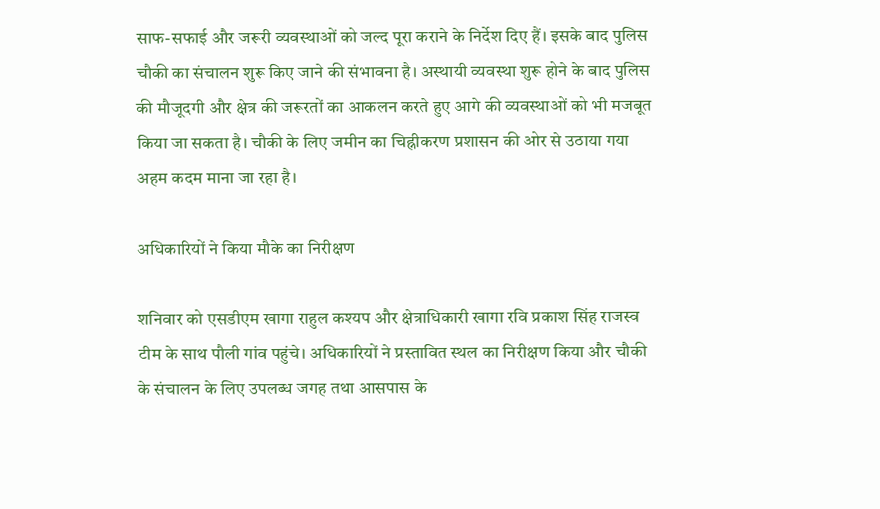साफ-सफाई और जरूरी व्यवस्थाओं को जल्द पूरा कराने के निर्देश दिए हैं। इसके बाद पुलिस चौकी का संचालन शुरू किए जाने की संभावना है। अस्थायी व्यवस्था शुरू होने के बाद पुलिस की मौजूदगी और क्षेत्र की जरूरतों का आकलन करते हुए आगे की व्यवस्थाओं को भी मजबूत किया जा सकता है। चौकी के लिए जमीन का चिह्नीकरण प्रशासन की ओर से उठाया गया अहम कदम माना जा रहा है।

अधिकारियों ने किया मौके का निरीक्षण

शनिवार को एसडीएम खागा राहुल कश्यप और क्षेत्राधिकारी खागा रवि प्रकाश सिंह राजस्व टीम के साथ पौली गांव पहुंचे। अधिकारियों ने प्रस्तावित स्थल का निरीक्षण किया और चौकी के संचालन के लिए उपलब्ध जगह तथा आसपास के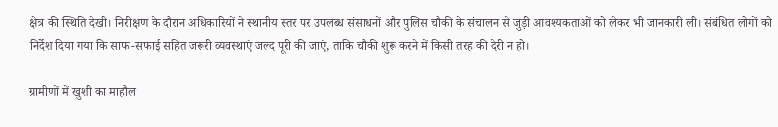क्षेत्र की स्थिति देखी। निरीक्षण के दौरान अधिकारियों ने स्थानीय स्तर पर उपलब्ध संसाधनों और पुलिस चौकी के संचालन से जुड़ी आवश्यकताओं को लेकर भी जानकारी ली। संबंधित लोगों को निर्देश दिया गया कि साफ-सफाई सहित जरूरी व्यवस्थाएं जल्द पूरी की जाएं, ताकि चौकी शुरू करने में किसी तरह की देरी न हो।

ग्रामीणों में खुशी का माहौल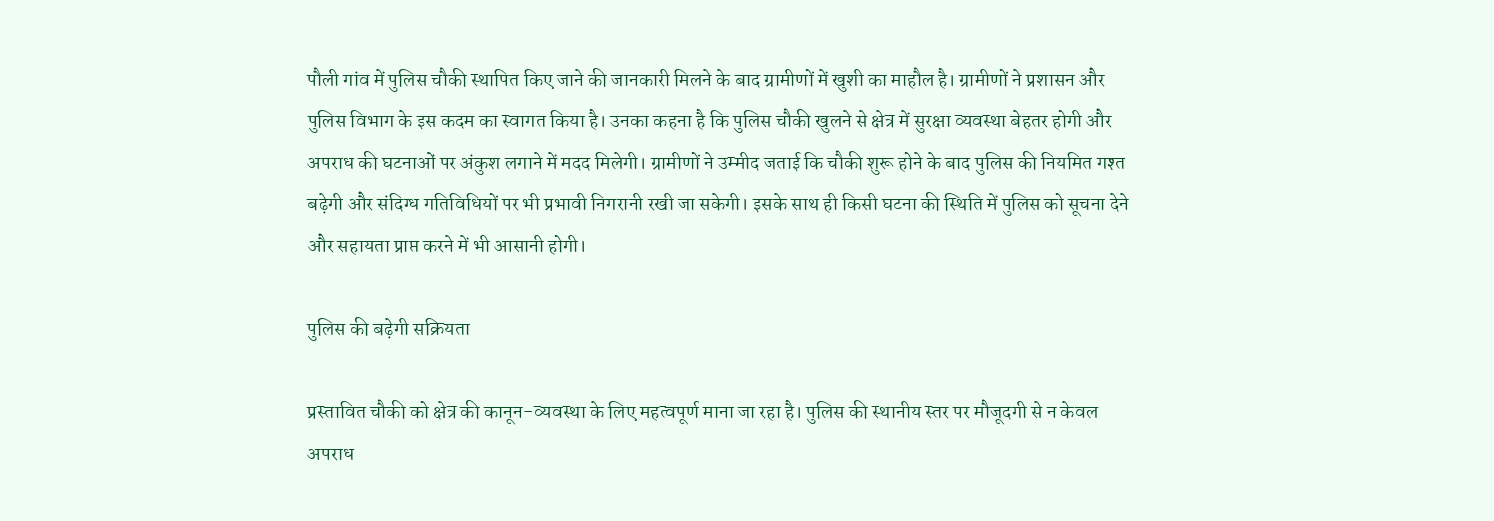पौली गांव में पुलिस चौकी स्थापित किए जाने की जानकारी मिलने के बाद ग्रामीणों में खुशी का माहौल है। ग्रामीणों ने प्रशासन और पुलिस विभाग के इस कदम का स्वागत किया है। उनका कहना है कि पुलिस चौकी खुलने से क्षेत्र में सुरक्षा व्यवस्था बेहतर होगी और अपराध की घटनाओं पर अंकुश लगाने में मदद मिलेगी। ग्रामीणों ने उम्मीद जताई कि चौकी शुरू होने के बाद पुलिस की नियमित गश्त बढ़ेगी और संदिग्ध गतिविधियों पर भी प्रभावी निगरानी रखी जा सकेगी। इसके साथ ही किसी घटना की स्थिति में पुलिस को सूचना देने और सहायता प्राप्त करने में भी आसानी होगी।

पुलिस की बढ़ेगी सक्रियता

प्रस्तावित चौकी को क्षेत्र की कानून-व्यवस्था के लिए महत्वपूर्ण माना जा रहा है। पुलिस की स्थानीय स्तर पर मौजूदगी से न केवल अपराध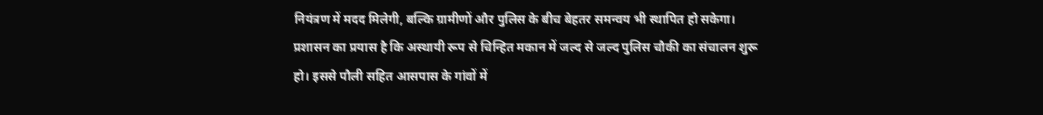नियंत्रण में मदद मिलेगी, बल्कि ग्रामीणों और पुलिस के बीच बेहतर समन्वय भी स्थापित हो सकेगा। प्रशासन का प्रयास है कि अस्थायी रूप से चिन्हित मकान में जल्द से जल्द पुलिस चौकी का संचालन शुरू हो। इससे पौली सहित आसपास के गांवों में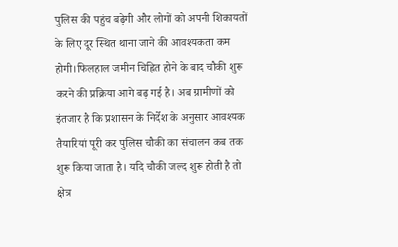पुलिस की पहुंच बढ़ेगी और लोगों को अपनी शिकायतों के लिए दूर स्थित थाना जाने की आवश्यकता कम होगी।फिलहाल जमीन चिह्नित होने के बाद चौकी शुरू करने की प्रक्रिया आगे बढ़ गई है। अब ग्रामीणों को इंतजार है कि प्रशासन के निर्देश के अनुसार आवश्यक तैयारियां पूरी कर पुलिस चौकी का संचालन कब तक शुरू किया जाता है। यदि चौकी जल्द शुरू होती है तो क्षेत्र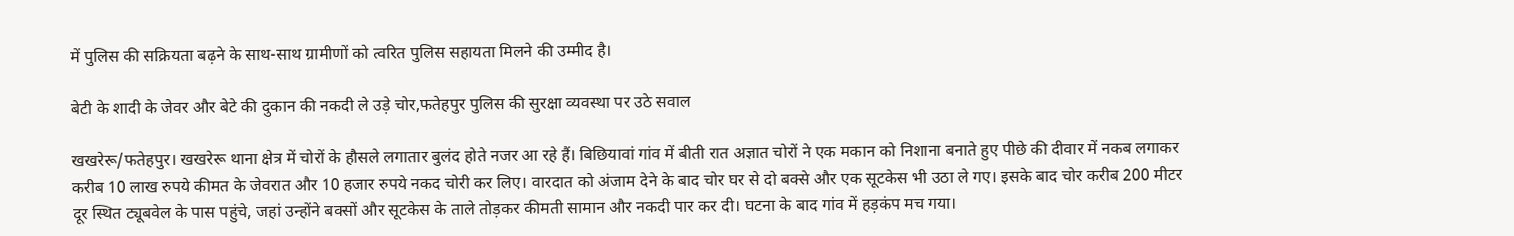में पुलिस की सक्रियता बढ़ने के साथ-साथ ग्रामीणों को त्वरित पुलिस सहायता मिलने की उम्मीद है।

बेटी के शादी के जेवर और बेटे की दुकान की नकदी ले उड़े चोर,फतेहपुर पुलिस की सुरक्षा व्यवस्था पर उठे सवाल

खखरेरू/फतेहपुर। खखरेरू थाना क्षेत्र में चोरों के हौसले लगातार बुलंद होते नजर आ रहे हैं। बिछियावां गांव में बीती रात अज्ञात चोरों ने एक मकान को निशाना बनाते हुए पीछे की दीवार में नकब लगाकर करीब 10 लाख रुपये कीमत के जेवरात और 10 हजार रुपये नकद चोरी कर लिए। वारदात को अंजाम देने के बाद चोर घर से दो बक्से और एक सूटकेस भी उठा ले गए। इसके बाद चोर करीब 200 मीटर दूर स्थित ट्यूबवेल के पास पहुंचे, जहां उन्होंने बक्सों और सूटकेस के ताले तोड़कर कीमती सामान और नकदी पार कर दी। घटना के बाद गांव में हड़कंप मच गया।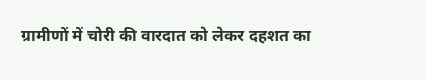ग्रामीणों में चोरी की वारदात को लेकर दहशत का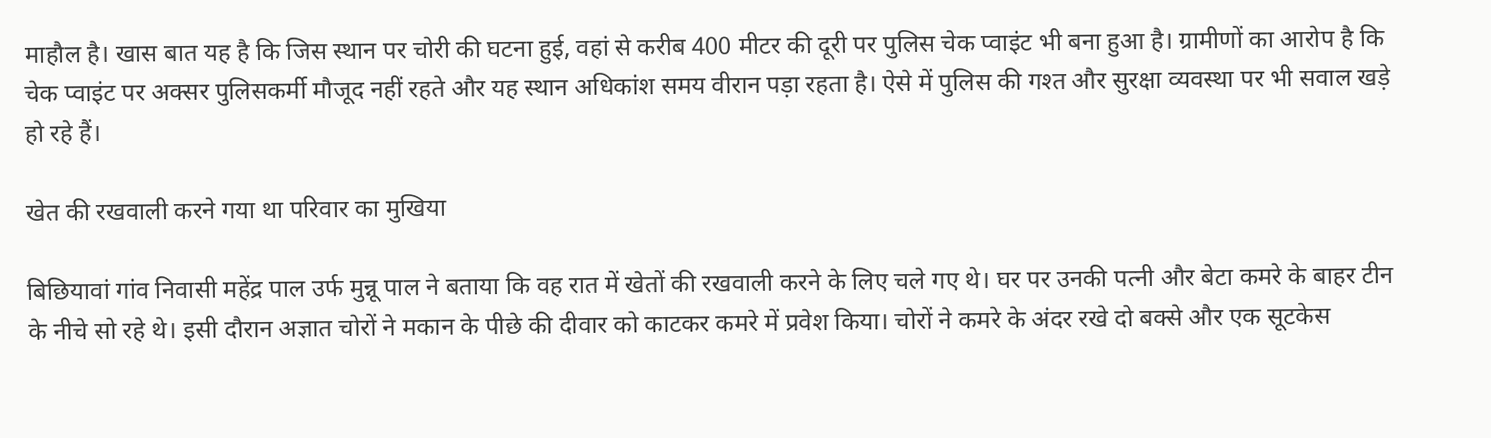माहौल है। खास बात यह है कि जिस स्थान पर चोरी की घटना हुई, वहां से करीब 400 मीटर की दूरी पर पुलिस चेक प्वाइंट भी बना हुआ है। ग्रामीणों का आरोप है कि चेक प्वाइंट पर अक्सर पुलिसकर्मी मौजूद नहीं रहते और यह स्थान अधिकांश समय वीरान पड़ा रहता है। ऐसे में पुलिस की गश्त और सुरक्षा व्यवस्था पर भी सवाल खड़े हो रहे हैं।

खेत की रखवाली करने गया था परिवार का मुखिया

बिछियावां गांव निवासी महेंद्र पाल उर्फ मुन्नू पाल ने बताया कि वह रात में खेतों की रखवाली करने के लिए चले गए थे। घर पर उनकी पत्नी और बेटा कमरे के बाहर टीन के नीचे सो रहे थे। इसी दौरान अज्ञात चोरों ने मकान के पीछे की दीवार को काटकर कमरे में प्रवेश किया। चोरों ने कमरे के अंदर रखे दो बक्से और एक सूटकेस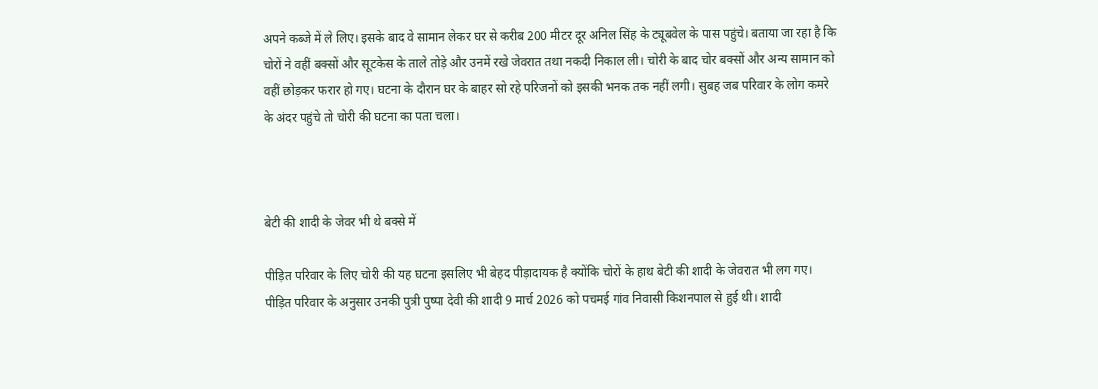अपने कब्जे में ले लिए। इसके बाद वे सामान लेकर घर से करीब 200 मीटर दूर अनिल सिंह के ट्यूबवेल के पास पहुंचे। बताया जा रहा है कि चोरों ने वहीं बक्सों और सूटकेस के ताले तोड़े और उनमें रखे जेवरात तथा नकदी निकाल ली। चोरी के बाद चोर बक्सों और अन्य सामान को वहीं छोड़कर फरार हो गए। घटना के दौरान घर के बाहर सो रहे परिजनों को इसकी भनक तक नहीं लगी। सुबह जब परिवार के लोग कमरे के अंदर पहुंचे तो चोरी की घटना का पता चला।



बेटी की शादी के जेवर भी थे बक्से में

पीड़ित परिवार के लिए चोरी की यह घटना इसलिए भी बेहद पीड़ादायक है क्योंकि चोरों के हाथ बेटी की शादी के जेवरात भी लग गए। पीड़ित परिवार के अनुसार उनकी पुत्री पुष्पा देवी की शादी 9 मार्च 2026 को पचमई गांव निवासी किशनपाल से हुई थी। शादी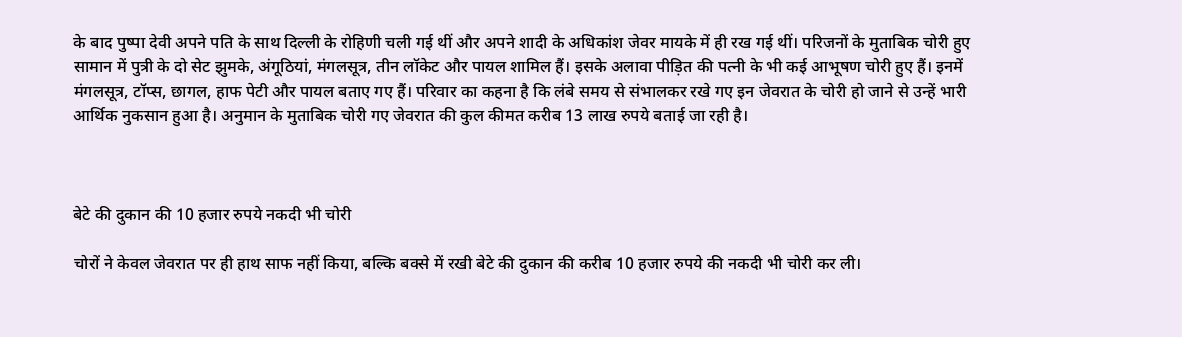के बाद पुष्पा देवी अपने पति के साथ दिल्ली के रोहिणी चली गई थीं और अपने शादी के अधिकांश जेवर मायके में ही रख गई थीं। परिजनों के मुताबिक चोरी हुए सामान में पुत्री के दो सेट झुमके, अंगूठियां, मंगलसूत्र, तीन लॉकेट और पायल शामिल हैं। इसके अलावा पीड़ित की पत्नी के भी कई आभूषण चोरी हुए हैं। इनमें मंगलसूत्र, टॉप्स, छागल, हाफ पेटी और पायल बताए गए हैं। परिवार का कहना है कि लंबे समय से संभालकर रखे गए इन जेवरात के चोरी हो जाने से उन्हें भारी आर्थिक नुकसान हुआ है। अनुमान के मुताबिक चोरी गए जेवरात की कुल कीमत करीब 13 लाख रुपये बताई जा रही है।



बेटे की दुकान की 10 हजार रुपये नकदी भी चोरी

चोरों ने केवल जेवरात पर ही हाथ साफ नहीं किया, बल्कि बक्से में रखी बेटे की दुकान की करीब 10 हजार रुपये की नकदी भी चोरी कर ली।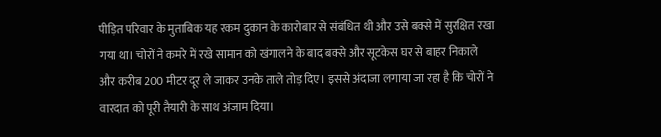पीड़ित परिवार के मुताबिक यह रकम दुकान के कारोबार से संबंधित थी और उसे बक्से में सुरक्षित रखा गया था। चोरों ने कमरे में रखे सामान को खंगालने के बाद बक्से और सूटकेस घर से बाहर निकाले और करीब 200 मीटर दूर ले जाकर उनके ताले तोड़ दिए। इससे अंदाजा लगाया जा रहा है कि चोरों ने वारदात को पूरी तैयारी के साथ अंजाम दिया।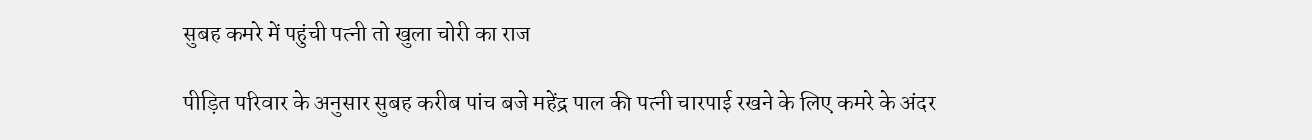सुबह कमरे में पहुंची पत्नी तो खुला चोरी का राज

पीड़ित परिवार के अनुसार सुबह करीब पांच बजे महेंद्र पाल की पत्नी चारपाई रखने के लिए कमरे के अंदर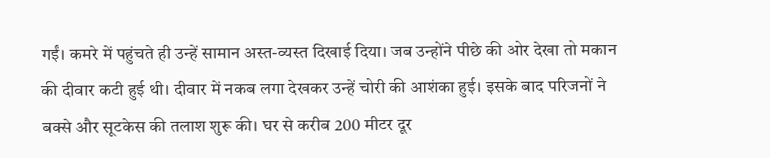गईं। कमरे में पहुंचते ही उन्हें सामान अस्त-व्यस्त दिखाई दिया। जब उन्होंने पीछे की ओर देखा तो मकान की दीवार कटी हुई थी। दीवार में नकब लगा देखकर उन्हें चोरी की आशंका हुई। इसके बाद परिजनों ने बक्से और सूटकेस की तलाश शुरू की। घर से करीब 200 मीटर दूर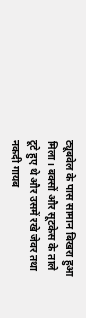ट्यूबवेल के पास सामान बिखरा हुआ मिला। बक्सों और सूटकेस के ताले टूटे हुए थे और उसमें रखे जेवर तथा नकदी गायब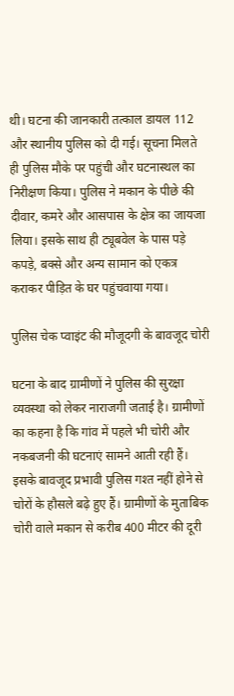थी। घटना की जानकारी तत्काल डायल 112 और स्थानीय पुलिस को दी गई। सूचना मिलते ही पुलिस मौके पर पहुंची और घटनास्थल का निरीक्षण किया। पुलिस ने मकान के पीछे की दीवार, कमरे और आसपास के क्षेत्र का जायजा लिया। इसके साथ ही ट्यूबवेल के पास पड़े कपड़े, बक्से और अन्य सामान को एकत्र कराकर पीड़ित के घर पहुंचवाया गया।

पुलिस चेक प्वाइंट की मौजूदगी के बावजूद चोरी

घटना के बाद ग्रामीणों ने पुलिस की सुरक्षा व्यवस्था को लेकर नाराजगी जताई है। ग्रामीणों का कहना है कि गांव में पहले भी चोरी और नकबजनी की घटनाएं सामने आती रही हैं। इसके बावजूद प्रभावी पुलिस गश्त नहीं होने से चोरों के हौसले बढ़े हुए हैं। ग्रामीणों के मुताबिक चोरी वाले मकान से करीब 400 मीटर की दूरी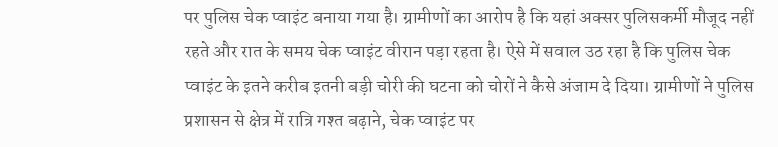पर पुलिस चेक प्वाइंट बनाया गया है। ग्रामीणों का आरोप है कि यहां अक्सर पुलिसकर्मी मौजूद नहीं रहते और रात के समय चेक प्वाइंट वीरान पड़ा रहता है। ऐसे में सवाल उठ रहा है कि पुलिस चेक प्वाइंट के इतने करीब इतनी बड़ी चोरी की घटना को चोरों ने कैसे अंजाम दे दिया। ग्रामीणों ने पुलिस प्रशासन से क्षेत्र में रात्रि गश्त बढ़ाने, चेक प्वाइंट पर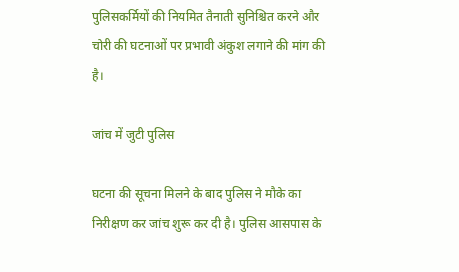पुलिसकर्मियों की नियमित तैनाती सुनिश्चित करने और चोरी की घटनाओं पर प्रभावी अंकुश लगाने की मांग की है।

जांच में जुटी पुलिस

घटना की सूचना मिलने के बाद पुलिस ने मौके का निरीक्षण कर जांच शुरू कर दी है। पुलिस आसपास के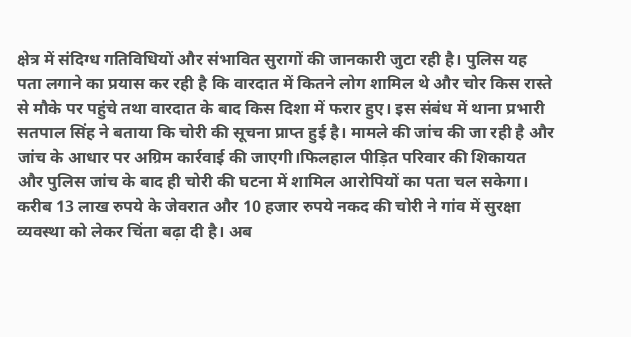क्षेत्र में संदिग्ध गतिविधियों और संभावित सुरागों की जानकारी जुटा रही है। पुलिस यह पता लगाने का प्रयास कर रही है कि वारदात में कितने लोग शामिल थे और चोर किस रास्ते से मौके पर पहुंचे तथा वारदात के बाद किस दिशा में फरार हुए। इस संबंध में थाना प्रभारी सतपाल सिंह ने बताया कि चोरी की सूचना प्राप्त हुई है। मामले की जांच की जा रही है और जांच के आधार पर अग्रिम कार्रवाई की जाएगी।फिलहाल पीड़ित परिवार की शिकायत और पुलिस जांच के बाद ही चोरी की घटना में शामिल आरोपियों का पता चल सकेगा। करीब 13 लाख रुपये के जेवरात और 10 हजार रुपये नकद की चोरी ने गांव में सुरक्षा व्यवस्था को लेकर चिंता बढ़ा दी है। अब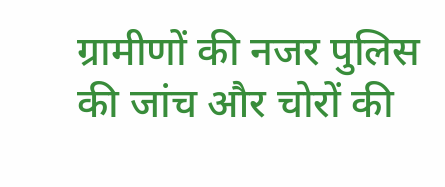ग्रामीणों की नजर पुलिस की जांच और चोरों की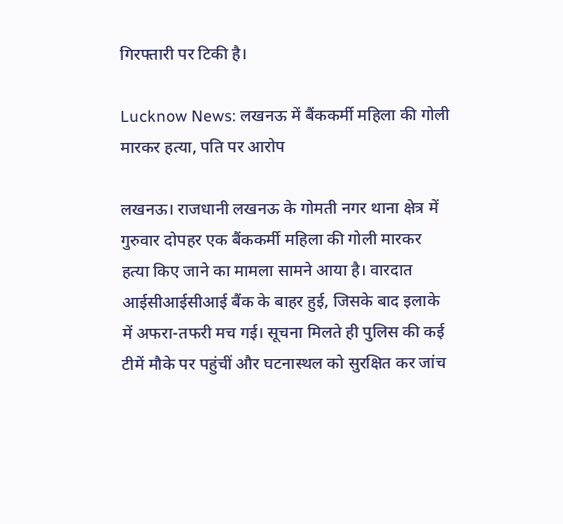गिरफ्तारी पर टिकी है।

Lucknow News: लखनऊ में बैंककर्मी महिला की गोली मारकर हत्या, पति पर आरोप

लखनऊ। राजधानी लखनऊ के गोमती नगर थाना क्षेत्र में गुरुवार दोपहर एक बैंककर्मी महिला की गोली मारकर हत्या किए जाने का मामला सामने आया है। वारदात आईसीआईसीआई बैंक के बाहर हुई, जिसके बाद इलाके में अफरा-तफरी मच गई। सूचना मिलते ही पुलिस की कई टीमें मौके पर पहुंचीं और घटनास्थल को सुरक्षित कर जांच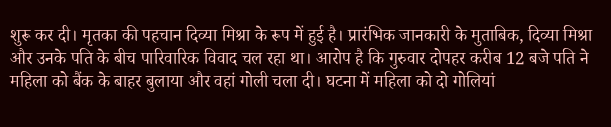शुरू कर दी। मृतका की पहचान दिव्या मिश्रा के रूप में हुई है। प्रारंभिक जानकारी के मुताबिक, दिव्या मिश्रा और उनके पति के बीच पारिवारिक विवाद चल रहा था। आरोप है कि गुरुवार दोपहर करीब 12 बजे पति ने महिला को बैंक के बाहर बुलाया और वहां गोली चला दी। घटना में महिला को दो गोलियां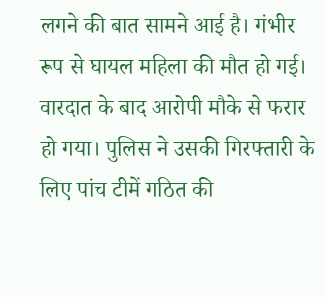लगने की बात सामने आई है। गंभीर रूप से घायल महिला की मौत हो गई। वारदात के बाद आरोपी मौके से फरार हो गया। पुलिस ने उसकी गिरफ्तारी के लिए पांच टीमें गठित की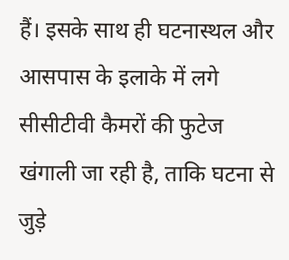हैं। इसके साथ ही घटनास्थल और आसपास के इलाके में लगे सीसीटीवी कैमरों की फुटेज खंगाली जा रही है, ताकि घटना से जुड़े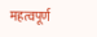महत्वपूर्ण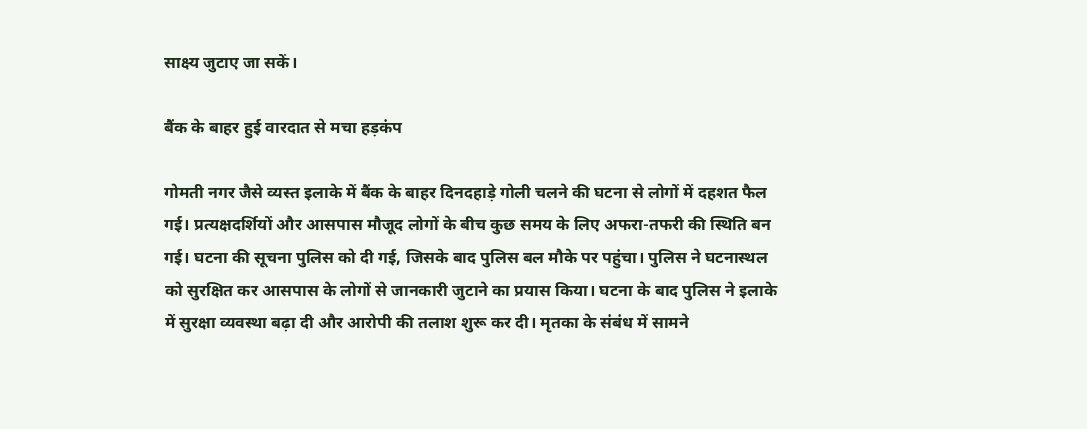साक्ष्य जुटाए जा सकें।

बैंक के बाहर हुई वारदात से मचा हड़कंप

गोमती नगर जैसे व्यस्त इलाके में बैंक के बाहर दिनदहाड़े गोली चलने की घटना से लोगों में दहशत फैल गई। प्रत्यक्षदर्शियों और आसपास मौजूद लोगों के बीच कुछ समय के लिए अफरा-तफरी की स्थिति बन गई। घटना की सूचना पुलिस को दी गई, जिसके बाद पुलिस बल मौके पर पहुंचा। पुलिस ने घटनास्थल को सुरक्षित कर आसपास के लोगों से जानकारी जुटाने का प्रयास किया। घटना के बाद पुलिस ने इलाके में सुरक्षा व्यवस्था बढ़ा दी और आरोपी की तलाश शुरू कर दी। मृतका के संबंध में सामने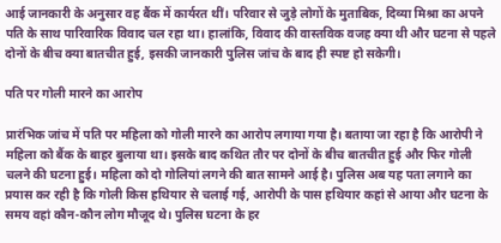आई जानकारी के अनुसार वह बैंक में कार्यरत थीं। परिवार से जुड़े लोगों के मुताबिक, दिव्या मिश्रा का अपने पति के साथ पारिवारिक विवाद चल रहा था। हालांकि, विवाद की वास्तविक वजह क्या थी और घटना से पहले दोनों के बीच क्या बातचीत हुई, इसकी जानकारी पुलिस जांच के बाद ही स्पष्ट हो सकेगी।

पति पर गोली मारने का आरोप

प्रारंभिक जांच में पति पर महिला को गोली मारने का आरोप लगाया गया है। बताया जा रहा है कि आरोपी ने महिला को बैंक के बाहर बुलाया था। इसके बाद कथित तौर पर दोनों के बीच बातचीत हुई और फिर गोली चलने की घटना हुई। महिला को दो गोलियां लगने की बात सामने आई है। पुलिस अब यह पता लगाने का प्रयास कर रही है कि गोली किस हथियार से चलाई गई, आरोपी के पास हथियार कहां से आया और घटना के समय वहां कौन-कौन लोग मौजूद थे। पुलिस घटना के हर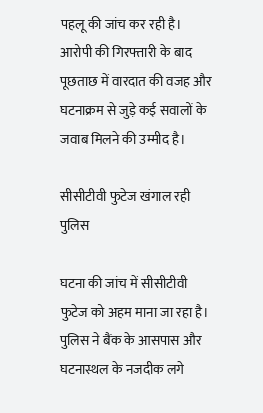पहलू की जांच कर रही है। आरोपी की गिरफ्तारी के बाद पूछताछ में वारदात की वजह और घटनाक्रम से जुड़े कई सवालों के जवाब मिलने की उम्मीद है।

सीसीटीवी फुटेज खंगाल रही पुलिस

घटना की जांच में सीसीटीवी फुटेज को अहम माना जा रहा है। पुलिस ने बैंक के आसपास और घटनास्थल के नजदीक लगे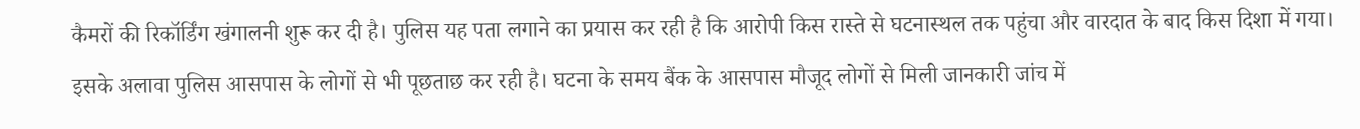कैमरों की रिकॉर्डिंग खंगालनी शुरू कर दी है। पुलिस यह पता लगाने का प्रयास कर रही है कि आरोपी किस रास्ते से घटनास्थल तक पहुंचा और वारदात के बाद किस दिशा में गया। इसके अलावा पुलिस आसपास के लोगों से भी पूछताछ कर रही है। घटना के समय बैंक के आसपास मौजूद लोगों से मिली जानकारी जांच में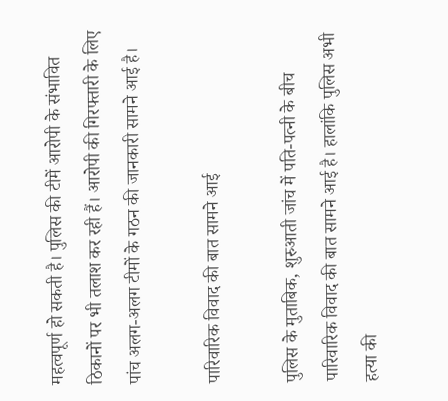महत्वपूर्ण हो सकती है। पुलिस की टीमें आरोपी के संभावित ठिकानों पर भी तलाश कर रही हैं। आरोपी की गिरफ्तारी के लिए पांच अलग-अलग टीमों के गठन की जानकारी सामने आई है।

पारिवारिक विवाद की बात सामने आई

पुलिस के मुताबिक, शुरुआती जांच में पति-पत्नी के बीच पारिवारिक विवाद की बात सामने आई है। हालांकि पुलिस अभी हत्या की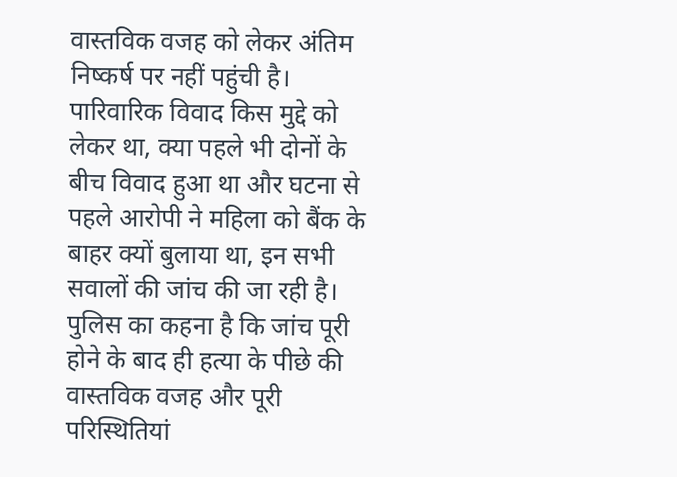वास्तविक वजह को लेकर अंतिम निष्कर्ष पर नहीं पहुंची है। पारिवारिक विवाद किस मुद्दे को लेकर था, क्या पहले भी दोनों के बीच विवाद हुआ था और घटना से पहले आरोपी ने महिला को बैंक के बाहर क्यों बुलाया था, इन सभी सवालों की जांच की जा रही है। पुलिस का कहना है कि जांच पूरी होने के बाद ही हत्या के पीछे की वास्तविक वजह और पूरी परिस्थितियां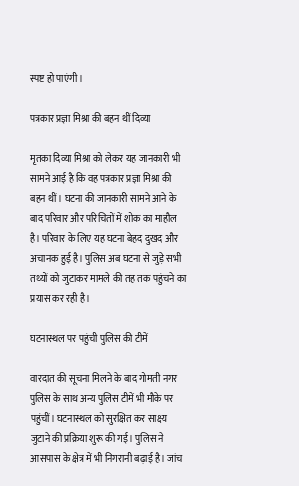स्पष्ट हो पाएंगी।

पत्रकार प्रज्ञा मिश्रा की बहन थीं दिव्या

मृतका दिव्या मिश्रा को लेकर यह जानकारी भी सामने आई है कि वह पत्रकार प्रज्ञा मिश्रा की बहन थीं। घटना की जानकारी सामने आने के बाद परिवार और परिचितों में शोक का माहौल है। परिवार के लिए यह घटना बेहद दुखद और अचानक हुई है। पुलिस अब घटना से जुड़े सभी तथ्यों को जुटाकर मामले की तह तक पहुंचने का प्रयास कर रही है।

घटनास्थल पर पहुंची पुलिस की टीमें

वारदात की सूचना मिलने के बाद गोमती नगर पुलिस के साथ अन्य पुलिस टीमें भी मौके पर पहुंचीं। घटनास्थल को सुरक्षित कर साक्ष्य जुटाने की प्रक्रिया शुरू की गई। पुलिस ने आसपास के क्षेत्र में भी निगरानी बढ़ाई है। जांच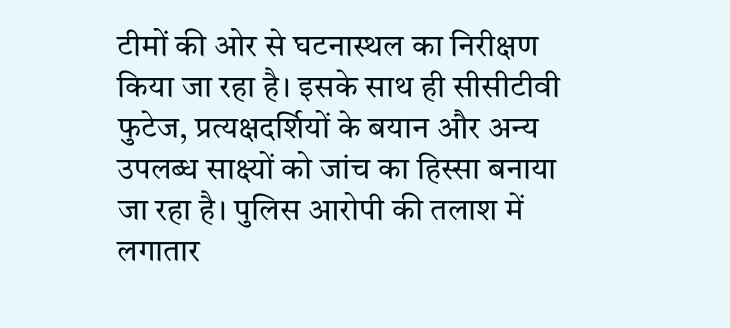टीमों की ओर से घटनास्थल का निरीक्षण किया जा रहा है। इसके साथ ही सीसीटीवी फुटेज, प्रत्यक्षदर्शियों के बयान और अन्य उपलब्ध साक्ष्यों को जांच का हिस्सा बनाया जा रहा है। पुलिस आरोपी की तलाश में लगातार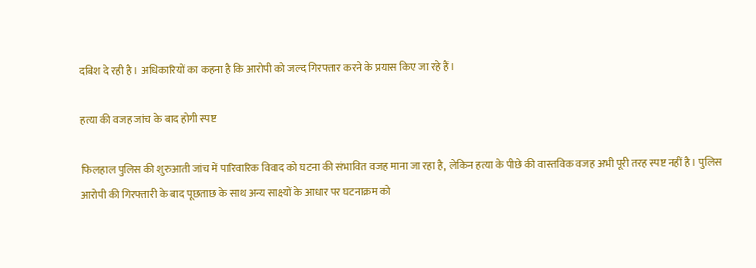दबिश दे रही है। अधिकारियों का कहना है कि आरोपी को जल्द गिरफ्तार करने के प्रयास किए जा रहे हैं।

हत्या की वजह जांच के बाद होगी स्पष्ट

फिलहाल पुलिस की शुरुआती जांच में पारिवारिक विवाद को घटना की संभावित वजह माना जा रहा है, लेकिन हत्या के पीछे की वास्तविक वजह अभी पूरी तरह स्पष्ट नहीं है। पुलिस आरोपी की गिरफ्तारी के बाद पूछताछ के साथ अन्य साक्ष्यों के आधार पर घटनाक्रम को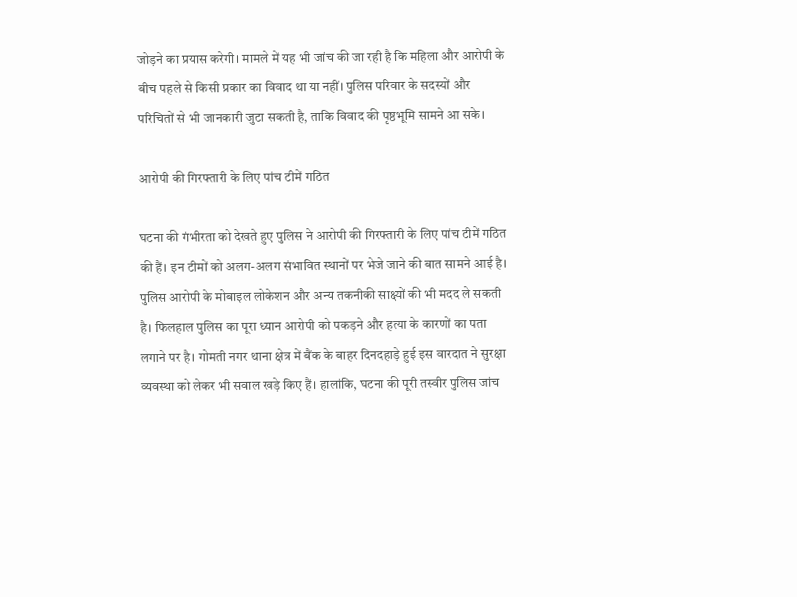जोड़ने का प्रयास करेगी। मामले में यह भी जांच की जा रही है कि महिला और आरोपी के बीच पहले से किसी प्रकार का विवाद था या नहीं। पुलिस परिवार के सदस्यों और परिचितों से भी जानकारी जुटा सकती है, ताकि विवाद की पृष्ठभूमि सामने आ सके।

आरोपी की गिरफ्तारी के लिए पांच टीमें गठित

घटना की गंभीरता को देखते हुए पुलिस ने आरोपी की गिरफ्तारी के लिए पांच टीमें गठित की हैं। इन टीमों को अलग-अलग संभावित स्थानों पर भेजे जाने की बात सामने आई है। पुलिस आरोपी के मोबाइल लोकेशन और अन्य तकनीकी साक्ष्यों की भी मदद ले सकती है। फिलहाल पुलिस का पूरा ध्यान आरोपी को पकड़ने और हत्या के कारणों का पता लगाने पर है। गोमती नगर थाना क्षेत्र में बैंक के बाहर दिनदहाड़े हुई इस वारदात ने सुरक्षा व्यवस्था को लेकर भी सवाल खड़े किए हैं। हालांकि, घटना की पूरी तस्वीर पुलिस जांच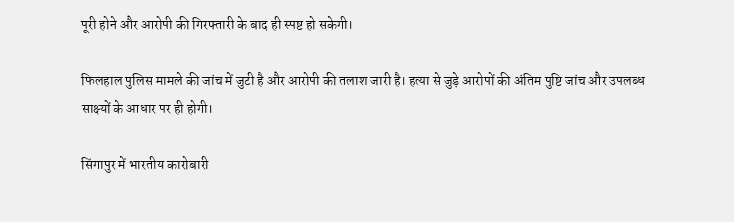पूरी होने और आरोपी की गिरफ्तारी के बाद ही स्पष्ट हो सकेगी।

फिलहाल पुलिस मामले की जांच में जुटी है और आरोपी की तलाश जारी है। हत्या से जुड़े आरोपों की अंतिम पुष्टि जांच और उपलब्ध साक्ष्यों के आधार पर ही होगी।

सिंगापुर में भारतीय कारोबारी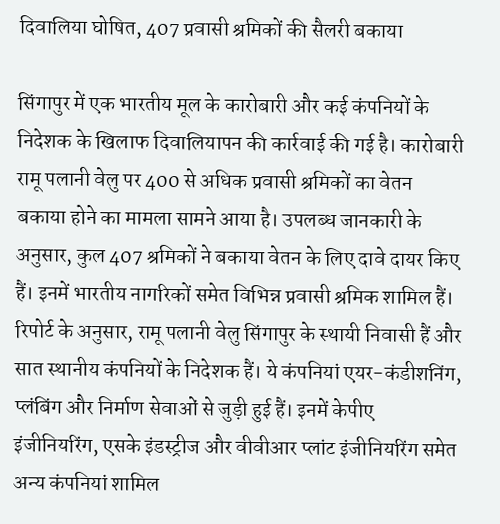दिवालिया घोषित, 407 प्रवासी श्रमिकों की सैलरी बकाया

सिंगापुर में एक भारतीय मूल के कारोबारी और कई कंपनियों के निदेशक के खिलाफ दिवालियापन की कार्रवाई की गई है। कारोबारी रामू पलानी वेलु पर 400 से अधिक प्रवासी श्रमिकों का वेतन बकाया होने का मामला सामने आया है। उपलब्ध जानकारी के अनुसार, कुल 407 श्रमिकों ने बकाया वेतन के लिए दावे दायर किए हैं। इनमें भारतीय नागरिकों समेत विभिन्न प्रवासी श्रमिक शामिल हैं। रिपोर्ट के अनुसार, रामू पलानी वेलु सिंगापुर के स्थायी निवासी हैं और सात स्थानीय कंपनियों के निदेशक हैं। ये कंपनियां एयर-कंडीशनिंग, प्लंबिंग और निर्माण सेवाओं से जुड़ी हुई हैं। इनमें केपीए इंजीनियरिंग, एसके इंडस्ट्रीज और वीवीआर प्लांट इंजीनियरिंग समेत अन्य कंपनियां शामिल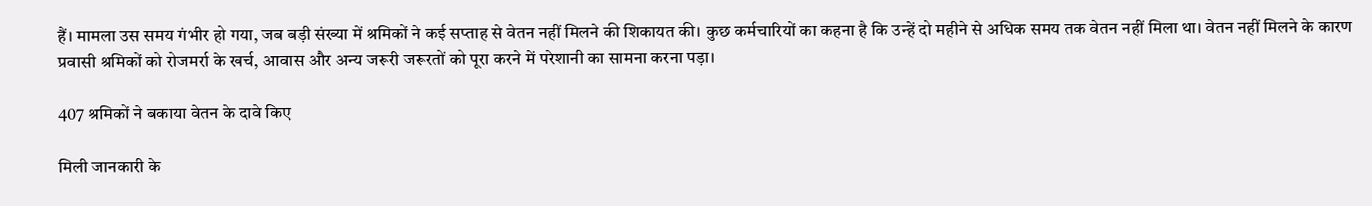हैं। मामला उस समय गंभीर हो गया, जब बड़ी संख्या में श्रमिकों ने कई सप्ताह से वेतन नहीं मिलने की शिकायत की। कुछ कर्मचारियों का कहना है कि उन्हें दो महीने से अधिक समय तक वेतन नहीं मिला था। वेतन नहीं मिलने के कारण प्रवासी श्रमिकों को रोजमर्रा के खर्च, आवास और अन्य जरूरी जरूरतों को पूरा करने में परेशानी का सामना करना पड़ा।

407 श्रमिकों ने बकाया वेतन के दावे किए

मिली जानकारी के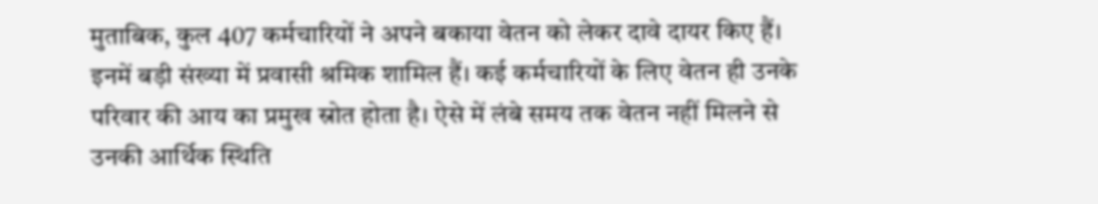मुताबिक, कुल 407 कर्मचारियों ने अपने बकाया वेतन को लेकर दावे दायर किए हैं। इनमें बड़ी संख्या में प्रवासी श्रमिक शामिल हैं। कई कर्मचारियों के लिए वेतन ही उनके परिवार की आय का प्रमुख स्रोत होता है। ऐसे में लंबे समय तक वेतन नहीं मिलने से उनकी आर्थिक स्थिति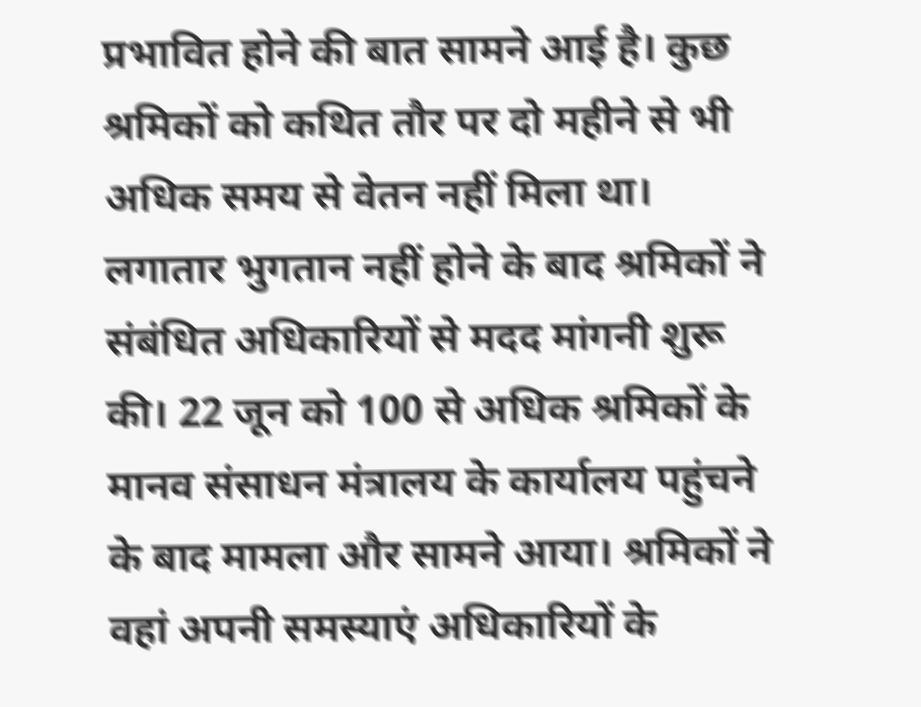प्रभावित होने की बात सामने आई है। कुछ श्रमिकों को कथित तौर पर दो महीने से भी अधिक समय से वेतन नहीं मिला था। लगातार भुगतान नहीं होने के बाद श्रमिकों ने संबंधित अधिकारियों से मदद मांगनी शुरू की। 22 जून को 100 से अधिक श्रमिकों के मानव संसाधन मंत्रालय के कार्यालय पहुंचने के बाद मामला और सामने आया। श्रमिकों ने वहां अपनी समस्याएं अधिकारियों के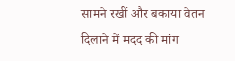सामने रखीं और बकाया वेतन दिलाने में मदद की मांग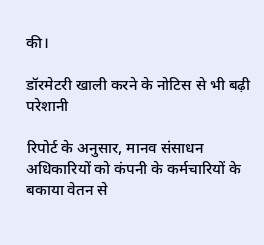की।

डॉरमेटरी खाली करने के नोटिस से भी बढ़ी परेशानी

रिपोर्ट के अनुसार, मानव संसाधन अधिकारियों को कंपनी के कर्मचारियों के बकाया वेतन से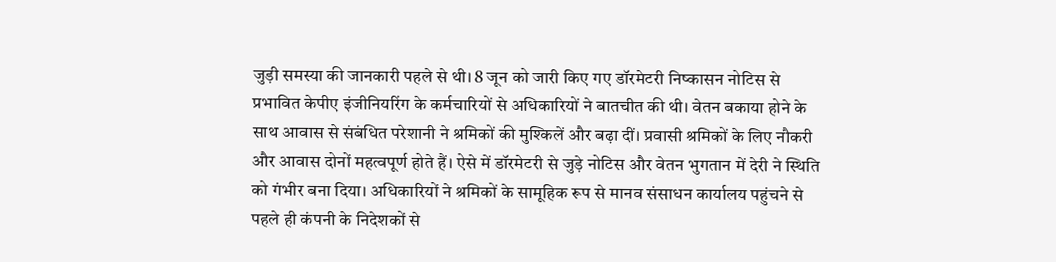जुड़ी समस्या की जानकारी पहले से थी। 8 जून को जारी किए गए डॉरमेटरी निष्कासन नोटिस से प्रभावित केपीए इंजीनियरिंग के कर्मचारियों से अधिकारियों ने बातचीत की थी। वेतन बकाया होने के साथ आवास से संबंधित परेशानी ने श्रमिकों की मुश्किलें और बढ़ा दीं। प्रवासी श्रमिकों के लिए नौकरी और आवास दोनों महत्वपूर्ण होते हैं। ऐसे में डॉरमेटरी से जुड़े नोटिस और वेतन भुगतान में देरी ने स्थिति को गंभीर बना दिया। अधिकारियों ने श्रमिकों के सामूहिक रूप से मानव संसाधन कार्यालय पहुंचने से पहले ही कंपनी के निदेशकों से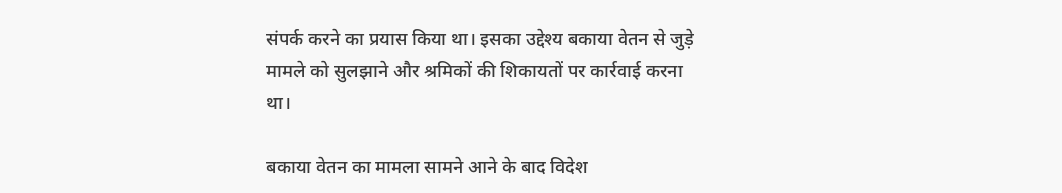संपर्क करने का प्रयास किया था। इसका उद्देश्य बकाया वेतन से जुड़े मामले को सुलझाने और श्रमिकों की शिकायतों पर कार्रवाई करना था।

बकाया वेतन का मामला सामने आने के बाद विदेश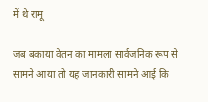में थे रामू

जब बकाया वेतन का मामला सार्वजनिक रूप से सामने आया तो यह जानकारी सामने आई कि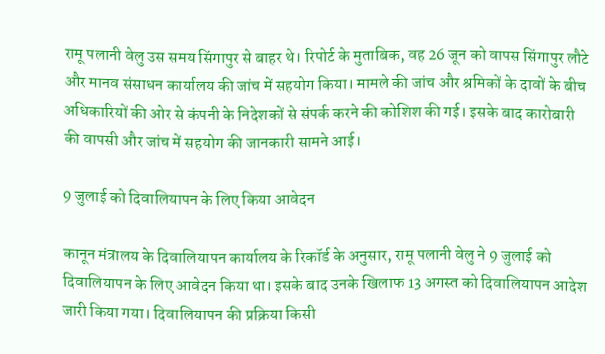रामू पलानी वेलु उस समय सिंगापुर से बाहर थे। रिपोर्ट के मुताबिक, वह 26 जून को वापस सिंगापुर लौटे और मानव संसाधन कार्यालय की जांच में सहयोग किया। मामले की जांच और श्रमिकों के दावों के बीच अधिकारियों की ओर से कंपनी के निदेशकों से संपर्क करने की कोशिश की गई। इसके बाद कारोबारी की वापसी और जांच में सहयोग की जानकारी सामने आई।

9 जुलाई को दिवालियापन के लिए किया आवेदन

कानून मंत्रालय के दिवालियापन कार्यालय के रिकॉर्ड के अनुसार, रामू पलानी वेलु ने 9 जुलाई को दिवालियापन के लिए आवेदन किया था। इसके बाद उनके खिलाफ 13 अगस्त को दिवालियापन आदेश जारी किया गया। दिवालियापन की प्रक्रिया किसी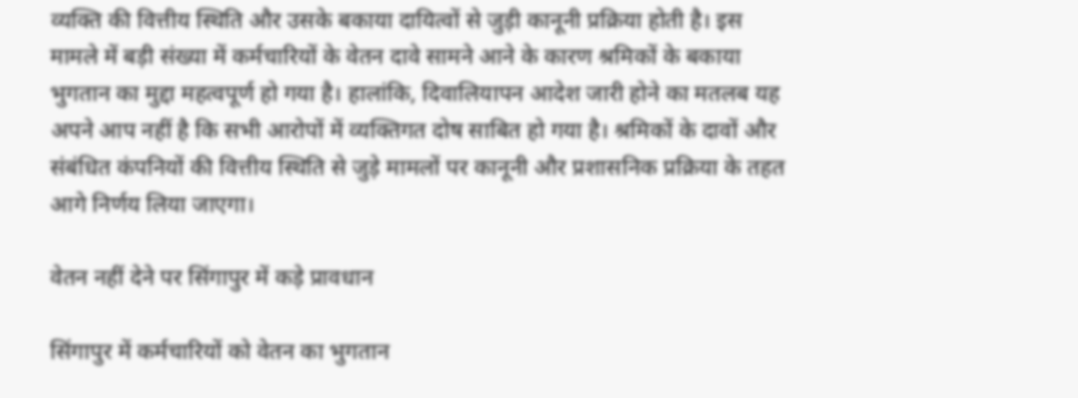व्यक्ति की वित्तीय स्थिति और उसके बकाया दायित्वों से जुड़ी कानूनी प्रक्रिया होती है। इस मामले में बड़ी संख्या में कर्मचारियों के वेतन दावे सामने आने के कारण श्रमिकों के बकाया भुगतान का मुद्दा महत्वपूर्ण हो गया है। हालांकि, दिवालियापन आदेश जारी होने का मतलब यह अपने आप नहीं है कि सभी आरोपों में व्यक्तिगत दोष साबित हो गया है। श्रमिकों के दावों और संबंधित कंपनियों की वित्तीय स्थिति से जुड़े मामलों पर कानूनी और प्रशासनिक प्रक्रिया के तहत आगे निर्णय लिया जाएगा।

वेतन नहीं देने पर सिंगापुर में कड़े प्रावधान

सिंगापुर में कर्मचारियों को वेतन का भुगतान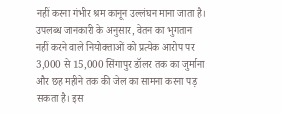नहीं करना गंभीर श्रम कानून उल्लंघन माना जाता है। उपलब्ध जानकारी के अनुसार, वेतन का भुगतान नहीं करने वाले नियोक्ताओं को प्रत्येक आरोप पर 3,000 से 15,000 सिंगापुर डॉलर तक का जुर्माना और छह महीने तक की जेल का सामना करना पड़ सकता है। इस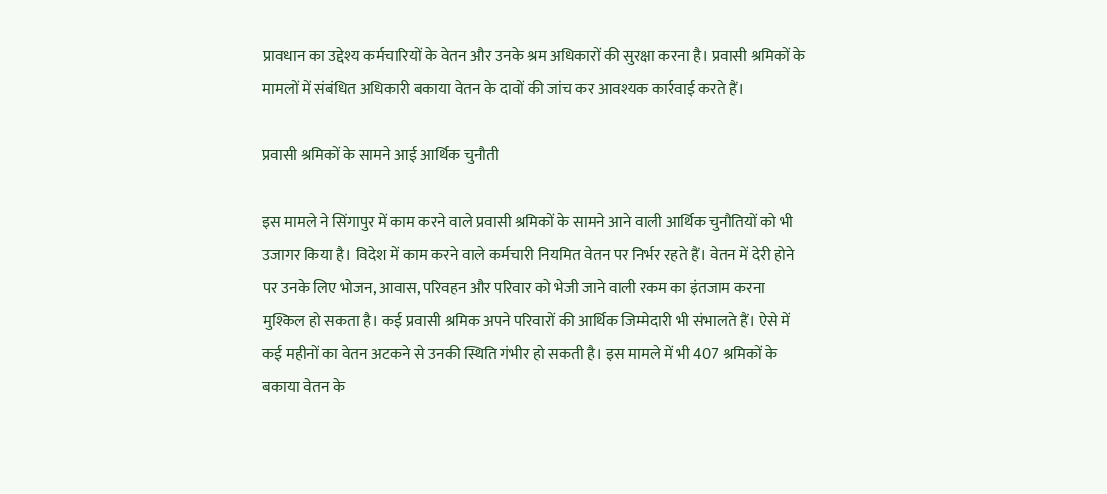प्रावधान का उद्देश्य कर्मचारियों के वेतन और उनके श्रम अधिकारों की सुरक्षा करना है। प्रवासी श्रमिकों के मामलों में संबंधित अधिकारी बकाया वेतन के दावों की जांच कर आवश्यक कार्रवाई करते हैं।

प्रवासी श्रमिकों के सामने आई आर्थिक चुनौती

इस मामले ने सिंगापुर में काम करने वाले प्रवासी श्रमिकों के सामने आने वाली आर्थिक चुनौतियों को भी उजागर किया है। विदेश में काम करने वाले कर्मचारी नियमित वेतन पर निर्भर रहते हैं। वेतन में देरी होने पर उनके लिए भोजन, आवास, परिवहन और परिवार को भेजी जाने वाली रकम का इंतजाम करना मुश्किल हो सकता है। कई प्रवासी श्रमिक अपने परिवारों की आर्थिक जिम्मेदारी भी संभालते हैं। ऐसे में कई महीनों का वेतन अटकने से उनकी स्थिति गंभीर हो सकती है। इस मामले में भी 407 श्रमिकों के बकाया वेतन के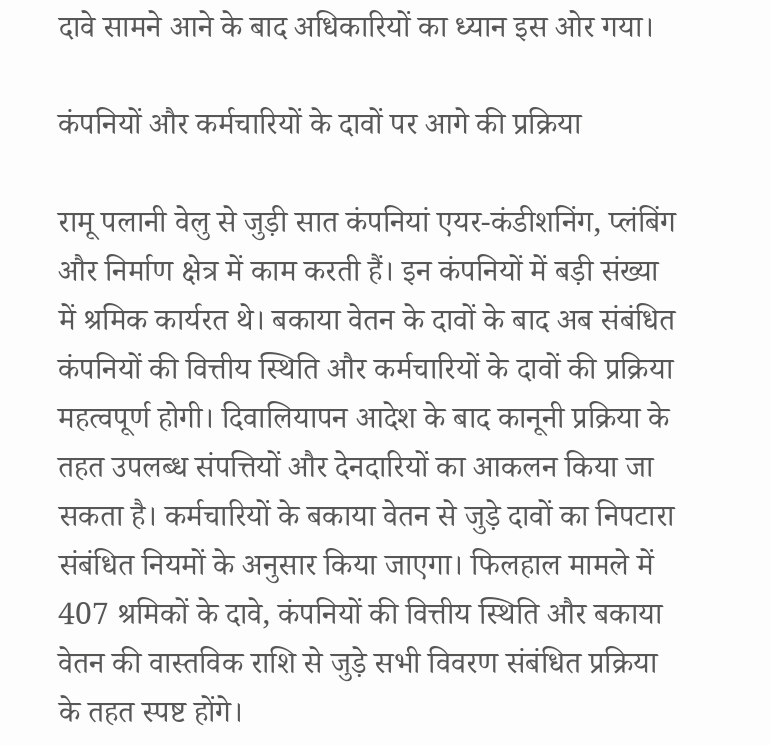दावे सामने आने के बाद अधिकारियों का ध्यान इस ओर गया।

कंपनियों और कर्मचारियों के दावों पर आगे की प्रक्रिया

रामू पलानी वेलु से जुड़ी सात कंपनियां एयर-कंडीशनिंग, प्लंबिंग और निर्माण क्षेत्र में काम करती हैं। इन कंपनियों में बड़ी संख्या में श्रमिक कार्यरत थे। बकाया वेतन के दावों के बाद अब संबंधित कंपनियों की वित्तीय स्थिति और कर्मचारियों के दावों की प्रक्रिया महत्वपूर्ण होगी। दिवालियापन आदेश के बाद कानूनी प्रक्रिया के तहत उपलब्ध संपत्तियों और देनदारियों का आकलन किया जा सकता है। कर्मचारियों के बकाया वेतन से जुड़े दावों का निपटारा संबंधित नियमों के अनुसार किया जाएगा। फिलहाल मामले में 407 श्रमिकों के दावे, कंपनियों की वित्तीय स्थिति और बकाया वेतन की वास्तविक राशि से जुड़े सभी विवरण संबंधित प्रक्रिया के तहत स्पष्ट होंगे।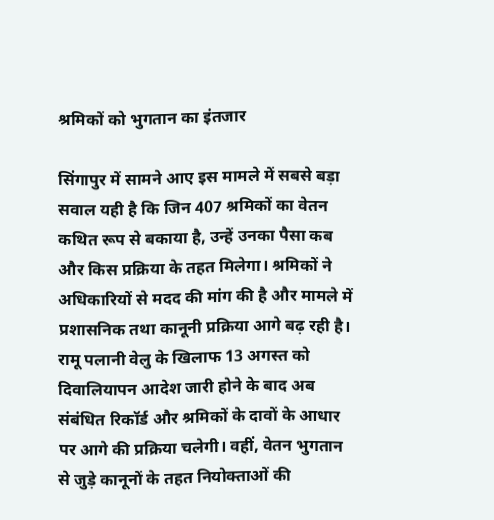श्रमिकों को भुगतान का इंतजार

सिंगापुर में सामने आए इस मामले में सबसे बड़ा सवाल यही है कि जिन 407 श्रमिकों का वेतन कथित रूप से बकाया है, उन्हें उनका पैसा कब और किस प्रक्रिया के तहत मिलेगा। श्रमिकों ने अधिकारियों से मदद की मांग की है और मामले में प्रशासनिक तथा कानूनी प्रक्रिया आगे बढ़ रही है। रामू पलानी वेलु के खिलाफ 13 अगस्त को दिवालियापन आदेश जारी होने के बाद अब संबंधित रिकॉर्ड और श्रमिकों के दावों के आधार पर आगे की प्रक्रिया चलेगी। वहीं, वेतन भुगतान से जुड़े कानूनों के तहत नियोक्ताओं की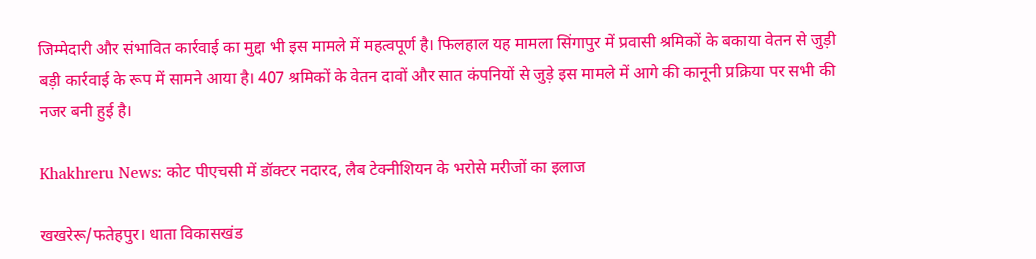जिम्मेदारी और संभावित कार्रवाई का मुद्दा भी इस मामले में महत्वपूर्ण है। फिलहाल यह मामला सिंगापुर में प्रवासी श्रमिकों के बकाया वेतन से जुड़ी बड़ी कार्रवाई के रूप में सामने आया है। 407 श्रमिकों के वेतन दावों और सात कंपनियों से जुड़े इस मामले में आगे की कानूनी प्रक्रिया पर सभी की नजर बनी हुई है।

Khakhreru News: कोट पीएचसी में डॉक्टर नदारद, लैब टेक्नीशियन के भरोसे मरीजों का इलाज

खखरेरू/फतेहपुर। धाता विकासखंड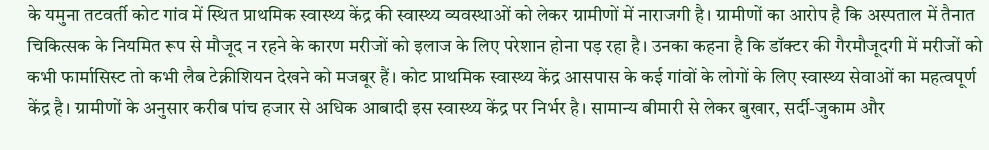के यमुना तटवर्ती कोट गांव में स्थित प्राथमिक स्वास्थ्य केंद्र की स्वास्थ्य व्यवस्थाओं को लेकर ग्रामीणों में नाराजगी है। ग्रामीणों का आरोप है कि अस्पताल में तैनात चिकित्सक के नियमित रूप से मौजूद न रहने के कारण मरीजों को इलाज के लिए परेशान होना पड़ रहा है। उनका कहना है कि डॉक्टर की गैरमौजूदगी में मरीजों को कभी फार्मासिस्ट तो कभी लैब टेक्नीशियन देखने को मजबूर हैं। कोट प्राथमिक स्वास्थ्य केंद्र आसपास के कई गांवों के लोगों के लिए स्वास्थ्य सेवाओं का महत्वपूर्ण केंद्र है। ग्रामीणों के अनुसार करीब पांच हजार से अधिक आबादी इस स्वास्थ्य केंद्र पर निर्भर है। सामान्य बीमारी से लेकर बुखार, सर्दी-जुकाम और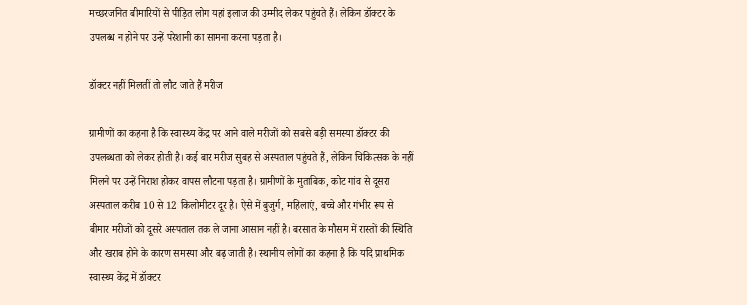मच्छरजनित बीमारियों से पीड़ित लोग यहां इलाज की उम्मीद लेकर पहुंचते हैं। लेकिन डॉक्टर के उपलब्ध न होने पर उन्हें परेशानी का सामना करना पड़ता है।

डॉक्टर नहीं मिलतीं तो लौट जाते हैं मरीज

ग्रामीणों का कहना है कि स्वास्थ्य केंद्र पर आने वाले मरीजों को सबसे बड़ी समस्या डॉक्टर की उपलब्धता को लेकर होती है। कई बार मरीज सुबह से अस्पताल पहुंचते हैं, लेकिन चिकित्सक के नहीं मिलने पर उन्हें निराश होकर वापस लौटना पड़ता है। ग्रामीणों के मुताबिक, कोट गांव से दूसरा अस्पताल करीब 10 से 12 किलोमीटर दूर है। ऐसे में बुजुर्ग, महिलाएं, बच्चे और गंभीर रूप से बीमार मरीजों को दूसरे अस्पताल तक ले जाना आसान नहीं है। बरसात के मौसम में रास्तों की स्थिति और खराब होने के कारण समस्या और बढ़ जाती है। स्थानीय लोगों का कहना है कि यदि प्राथमिक स्वास्थ्य केंद्र में डॉक्टर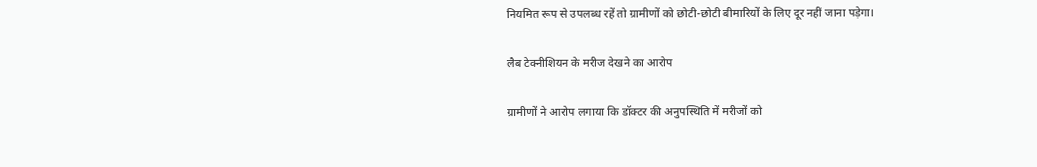नियमित रूप से उपलब्ध रहें तो ग्रामीणों को छोटी-छोटी बीमारियों के लिए दूर नहीं जाना पड़ेगा।

लैब टेक्नीशियन के मरीज देखने का आरोप

ग्रामीणों ने आरोप लगाया कि डॉक्टर की अनुपस्थिति में मरीजों को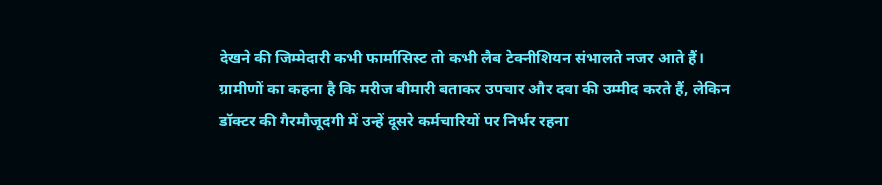देखने की जिम्मेदारी कभी फार्मासिस्ट तो कभी लैब टेक्नीशियन संभालते नजर आते हैं। ग्रामीणों का कहना है कि मरीज बीमारी बताकर उपचार और दवा की उम्मीद करते हैं, लेकिन डॉक्टर की गैरमौजूदगी में उन्हें दूसरे कर्मचारियों पर निर्भर रहना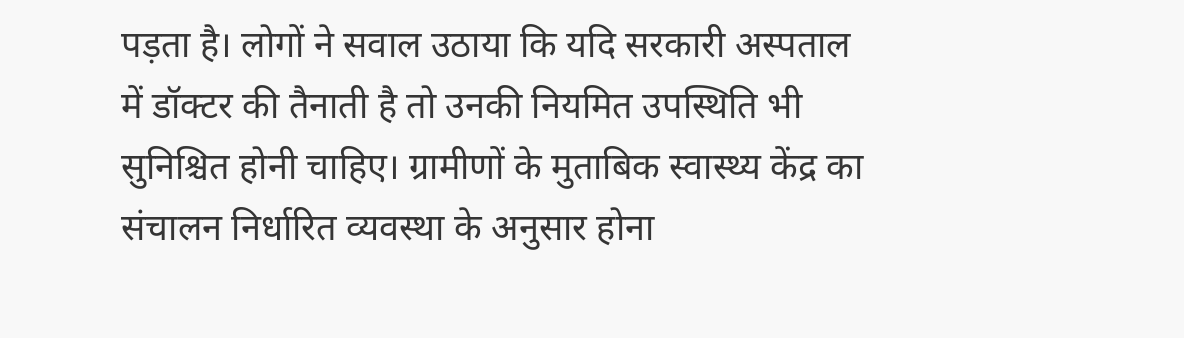पड़ता है। लोगों ने सवाल उठाया कि यदि सरकारी अस्पताल में डॉक्टर की तैनाती है तो उनकी नियमित उपस्थिति भी सुनिश्चित होनी चाहिए। ग्रामीणों के मुताबिक स्वास्थ्य केंद्र का संचालन निर्धारित व्यवस्था के अनुसार होना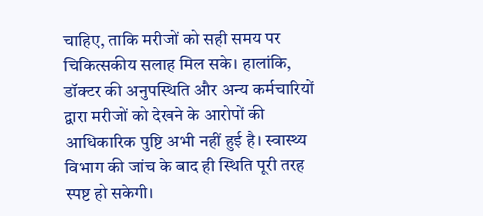चाहिए, ताकि मरीजों को सही समय पर चिकित्सकीय सलाह मिल सके। हालांकि, डॉक्टर की अनुपस्थिति और अन्य कर्मचारियों द्वारा मरीजों को देखने के आरोपों की आधिकारिक पुष्टि अभी नहीं हुई है। स्वास्थ्य विभाग की जांच के बाद ही स्थिति पूरी तरह स्पष्ट हो सकेगी।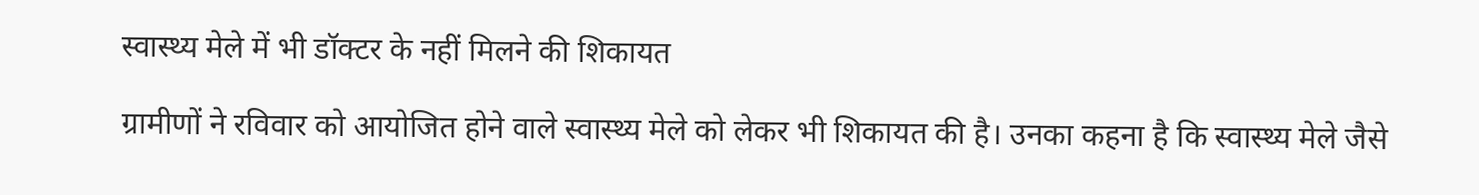स्वास्थ्य मेले में भी डॉक्टर के नहीं मिलने की शिकायत

ग्रामीणों ने रविवार को आयोजित होने वाले स्वास्थ्य मेले को लेकर भी शिकायत की है। उनका कहना है कि स्वास्थ्य मेले जैसे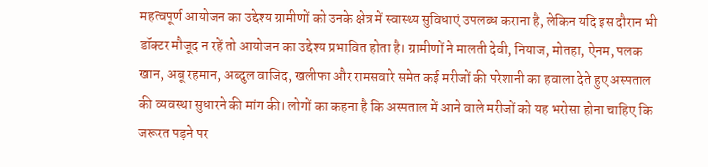महत्वपूर्ण आयोजन का उद्देश्य ग्रामीणों को उनके क्षेत्र में स्वास्थ्य सुविधाएं उपलब्ध कराना है, लेकिन यदि इस दौरान भी डॉक्टर मौजूद न रहें तो आयोजन का उद्देश्य प्रभावित होता है। ग्रामीणों ने मालती देवी, नियाज, मोतहा, ऐनम, पलक खान, अबू रहमान, अब्दुल वाजिद, खलीफा और रामसवारे समेत कई मरीजों की परेशानी का हवाला देते हुए अस्पताल की व्यवस्था सुधारने की मांग की। लोगों का कहना है कि अस्पताल में आने वाले मरीजों को यह भरोसा होना चाहिए कि जरूरत पड़ने पर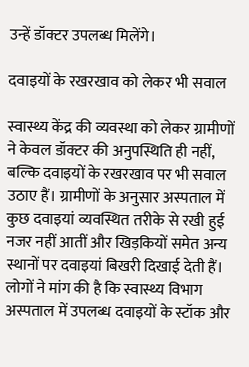उन्हें डॉक्टर उपलब्ध मिलेंगे।

दवाइयों के रखरखाव को लेकर भी सवाल

स्वास्थ्य केंद्र की व्यवस्था को लेकर ग्रामीणों ने केवल डॉक्टर की अनुपस्थिति ही नहीं, बल्कि दवाइयों के रखरखाव पर भी सवाल उठाए हैं। ग्रामीणों के अनुसार अस्पताल में कुछ दवाइयां व्यवस्थित तरीके से रखी हुई नजर नहीं आतीं और खिड़कियों समेत अन्य स्थानों पर दवाइयां बिखरी दिखाई देती हैं। लोगों ने मांग की है कि स्वास्थ्य विभाग अस्पताल में उपलब्ध दवाइयों के स्टॉक और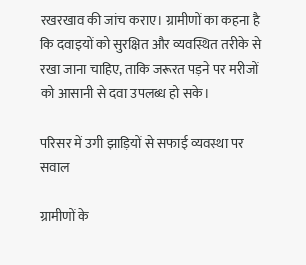रखरखाव की जांच कराए। ग्रामीणों का कहना है कि दवाइयों को सुरक्षित और व्यवस्थित तरीके से रखा जाना चाहिए, ताकि जरूरत पड़ने पर मरीजों को आसानी से दवा उपलब्ध हो सके।

परिसर में उगी झाड़ियों से सफाई व्यवस्था पर सवाल

ग्रामीणों के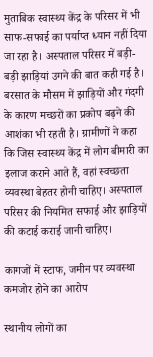मुताबिक स्वास्थ्य केंद्र के परिसर में भी साफ-सफाई का पर्याप्त ध्यान नहीं दिया जा रहा है। अस्पताल परिसर में बड़ी-बड़ी झाड़ियां उगने की बात कही गई है। बरसात के मौसम में झाड़ियों और गंदगी के कारण मच्छरों का प्रकोप बढ़ने की आशंका भी रहती है। ग्रामीणों ने कहा कि जिस स्वास्थ्य केंद्र में लोग बीमारी का इलाज कराने आते हैं, वहां स्वच्छता व्यवस्था बेहतर होनी चाहिए। अस्पताल परिसर की नियमित सफाई और झाड़ियों की कटाई कराई जानी चाहिए।

कागजों में स्टाफ, जमीन पर व्यवस्था कमजोर होने का आरोप

स्थानीय लोगों का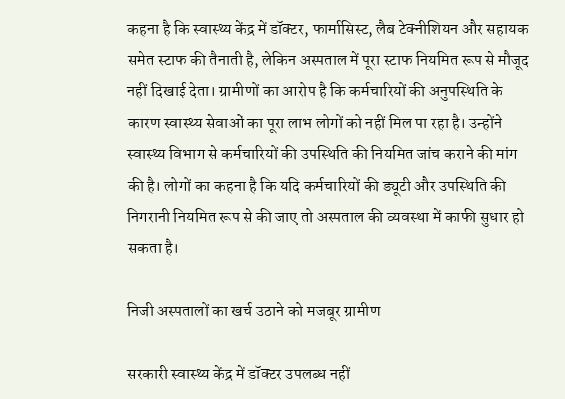कहना है कि स्वास्थ्य केंद्र में डॉक्टर, फार्मासिस्ट, लैब टेक्नीशियन और सहायक समेत स्टाफ की तैनाती है, लेकिन अस्पताल में पूरा स्टाफ नियमित रूप से मौजूद नहीं दिखाई देता। ग्रामीणों का आरोप है कि कर्मचारियों की अनुपस्थिति के कारण स्वास्थ्य सेवाओं का पूरा लाभ लोगों को नहीं मिल पा रहा है। उन्होंने स्वास्थ्य विभाग से कर्मचारियों की उपस्थिति की नियमित जांच कराने की मांग की है। लोगों का कहना है कि यदि कर्मचारियों की ड्यूटी और उपस्थिति की निगरानी नियमित रूप से की जाए तो अस्पताल की व्यवस्था में काफी सुधार हो सकता है।

निजी अस्पतालों का खर्च उठाने को मजबूर ग्रामीण

सरकारी स्वास्थ्य केंद्र में डॉक्टर उपलब्ध नहीं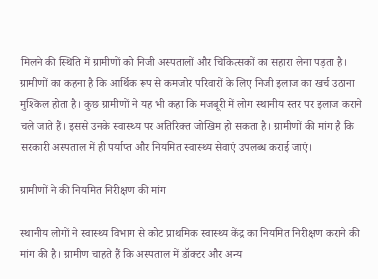मिलने की स्थिति में ग्रामीणों को निजी अस्पतालों और चिकित्सकों का सहारा लेना पड़ता है। ग्रामीणों का कहना है कि आर्थिक रूप से कमजोर परिवारों के लिए निजी इलाज का खर्च उठाना मुश्किल होता है। कुछ ग्रामीणों ने यह भी कहा कि मजबूरी में लोग स्थानीय स्तर पर इलाज कराने चले जाते हैं। इससे उनके स्वास्थ्य पर अतिरिक्त जोखिम हो सकता है। ग्रामीणों की मांग है कि सरकारी अस्पताल में ही पर्याप्त और नियमित स्वास्थ्य सेवाएं उपलब्ध कराई जाएं।

ग्रामीणों ने की नियमित निरीक्षण की मांग

स्थानीय लोगों ने स्वास्थ्य विभाग से कोट प्राथमिक स्वास्थ्य केंद्र का नियमित निरीक्षण कराने की मांग की है। ग्रामीण चाहते हैं कि अस्पताल में डॉक्टर और अन्य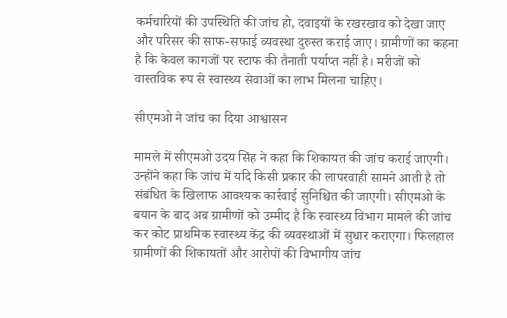कर्मचारियों की उपस्थिति की जांच हो, दवाइयों के रखरखाव को देखा जाए और परिसर की साफ-सफाई व्यवस्था दुरुस्त कराई जाए। ग्रामीणों का कहना है कि केवल कागजों पर स्टाफ की तैनाती पर्याप्त नहीं है। मरीजों को वास्तविक रूप से स्वास्थ्य सेवाओं का लाभ मिलना चाहिए।

सीएमओ ने जांच का दिया आश्वासन

मामले में सीएमओ उदय सिंह ने कहा कि शिकायत की जांच कराई जाएगी। उन्होंने कहा कि जांच में यदि किसी प्रकार की लापरवाही सामने आती है तो संबंधित के खिलाफ आवश्यक कार्रवाई सुनिश्चित की जाएगी। सीएमओ के बयान के बाद अब ग्रामीणों को उम्मीद है कि स्वास्थ्य विभाग मामले की जांच कर कोट प्राथमिक स्वास्थ्य केंद्र की व्यवस्थाओं में सुधार कराएगा। फिलहाल ग्रामीणों की शिकायतों और आरोपों की विभागीय जांच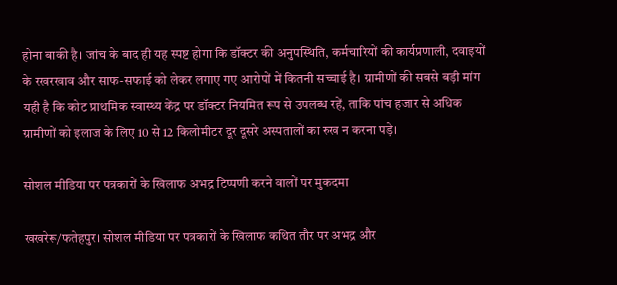होना बाकी है। जांच के बाद ही यह स्पष्ट होगा कि डॉक्टर की अनुपस्थिति, कर्मचारियों की कार्यप्रणाली, दवाइयों के रखरखाव और साफ-सफाई को लेकर लगाए गए आरोपों में कितनी सच्चाई है। ग्रामीणों की सबसे बड़ी मांग यही है कि कोट प्राथमिक स्वास्थ्य केंद्र पर डॉक्टर नियमित रूप से उपलब्ध रहें, ताकि पांच हजार से अधिक ग्रामीणों को इलाज के लिए 10 से 12 किलोमीटर दूर दूसरे अस्पतालों का रुख न करना पड़े।

सोशल मीडिया पर पत्रकारों के खिलाफ अभद्र टिप्पणी करने वालों पर मुकदमा

खखरेरू/फतेहपुर। सोशल मीडिया पर पत्रकारों के खिलाफ कथित तौर पर अभद्र और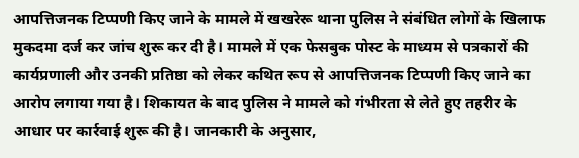आपत्तिजनक टिप्पणी किए जाने के मामले में खखरेरू थाना पुलिस ने संबंधित लोगों के खिलाफ मुकदमा दर्ज कर जांच शुरू कर दी है। मामले में एक फेसबुक पोस्ट के माध्यम से पत्रकारों की कार्यप्रणाली और उनकी प्रतिष्ठा को लेकर कथित रूप से आपत्तिजनक टिप्पणी किए जाने का आरोप लगाया गया है। शिकायत के बाद पुलिस ने मामले को गंभीरता से लेते हुए तहरीर के आधार पर कार्रवाई शुरू की है। जानकारी के अनुसार,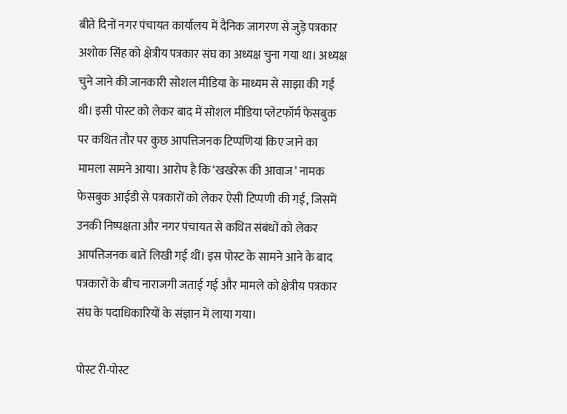बीते दिनों नगर पंचायत कार्यालय में दैनिक जागरण से जुड़े पत्रकार अशोक सिंह को क्षेत्रीय पत्रकार संघ का अध्यक्ष चुना गया था। अध्यक्ष चुने जाने की जानकारी सोशल मीडिया के माध्यम से साझा की गई थी। इसी पोस्ट को लेकर बाद में सोशल मीडिया प्लेटफॉर्म फेसबुक पर कथित तौर पर कुछ आपत्तिजनक टिप्पणियां किए जाने का मामला सामने आया। आरोप है कि ‘खखरेरू की आवाज’ नामक फेसबुक आईडी से पत्रकारों को लेकर ऐसी टिप्पणी की गई, जिसमें उनकी निष्पक्षता और नगर पंचायत से कथित संबंधों को लेकर आपत्तिजनक बातें लिखी गई थीं। इस पोस्ट के सामने आने के बाद पत्रकारों के बीच नाराजगी जताई गई और मामले को क्षेत्रीय पत्रकार संघ के पदाधिकारियों के संज्ञान में लाया गया।

पोस्ट री-पोस्ट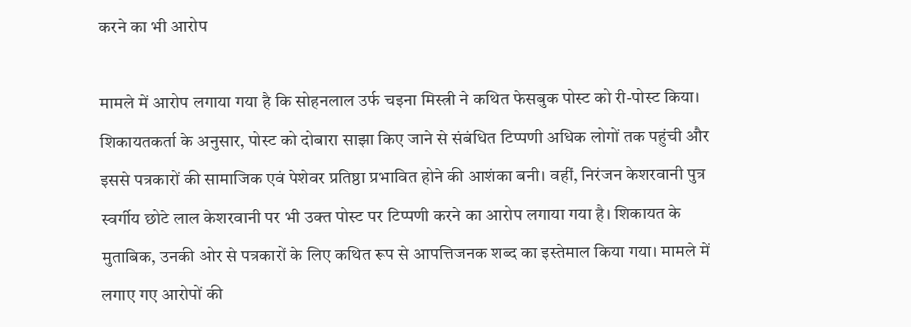करने का भी आरोप

मामले में आरोप लगाया गया है कि सोहनलाल उर्फ चइना मिस्त्री ने कथित फेसबुक पोस्ट को री-पोस्ट किया। शिकायतकर्ता के अनुसार, पोस्ट को दोबारा साझा किए जाने से संबंधित टिप्पणी अधिक लोगों तक पहुंची और इससे पत्रकारों की सामाजिक एवं पेशेवर प्रतिष्ठा प्रभावित होने की आशंका बनी। वहीं, निरंजन केशरवानी पुत्र स्वर्गीय छोटे लाल केशरवानी पर भी उक्त पोस्ट पर टिप्पणी करने का आरोप लगाया गया है। शिकायत के मुताबिक, उनकी ओर से पत्रकारों के लिए कथित रूप से आपत्तिजनक शब्द का इस्तेमाल किया गया। मामले में लगाए गए आरोपों की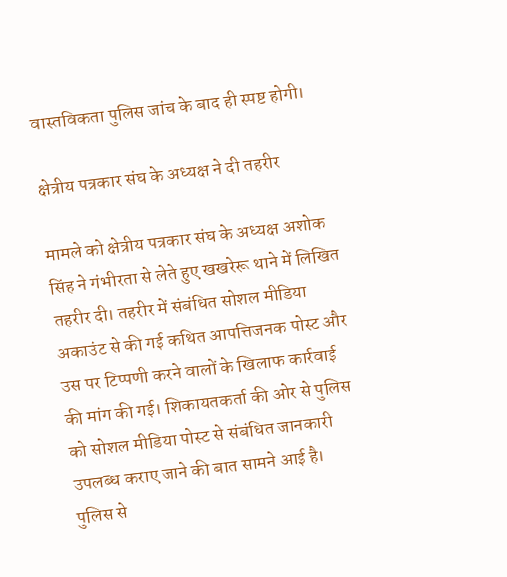वास्तविकता पुलिस जांच के बाद ही स्पष्ट होगी।

क्षेत्रीय पत्रकार संघ के अध्यक्ष ने दी तहरीर

मामले को क्षेत्रीय पत्रकार संघ के अध्यक्ष अशोक सिंह ने गंभीरता से लेते हुए खखरेरू थाने में लिखित तहरीर दी। तहरीर में संबंधित सोशल मीडिया अकाउंट से की गई कथित आपत्तिजनक पोस्ट और उस पर टिप्पणी करने वालों के खिलाफ कार्रवाई की मांग की गई। शिकायतकर्ता की ओर से पुलिस को सोशल मीडिया पोस्ट से संबंधित जानकारी उपलब्ध कराए जाने की बात सामने आई है। पुलिस से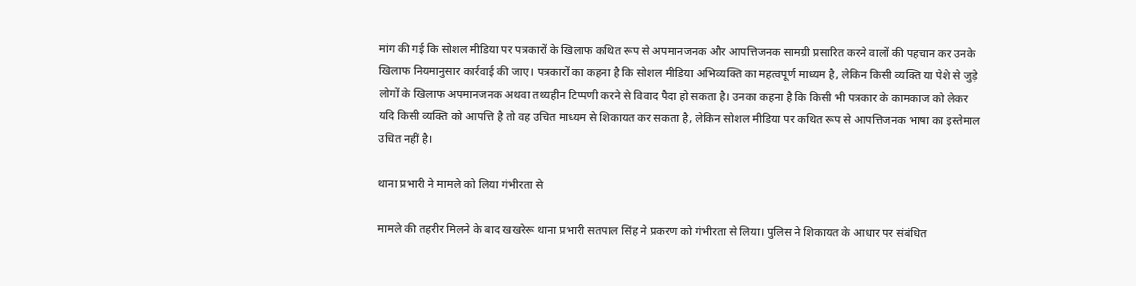मांग की गई कि सोशल मीडिया पर पत्रकारों के खिलाफ कथित रूप से अपमानजनक और आपत्तिजनक सामग्री प्रसारित करने वालों की पहचान कर उनके खिलाफ नियमानुसार कार्रवाई की जाए। पत्रकारों का कहना है कि सोशल मीडिया अभिव्यक्ति का महत्वपूर्ण माध्यम है, लेकिन किसी व्यक्ति या पेशे से जुड़े लोगों के खिलाफ अपमानजनक अथवा तथ्यहीन टिप्पणी करने से विवाद पैदा हो सकता है। उनका कहना है कि किसी भी पत्रकार के कामकाज को लेकर यदि किसी व्यक्ति को आपत्ति है तो वह उचित माध्यम से शिकायत कर सकता है, लेकिन सोशल मीडिया पर कथित रूप से आपत्तिजनक भाषा का इस्तेमाल उचित नहीं है।

थाना प्रभारी ने मामले को लिया गंभीरता से

मामले की तहरीर मिलने के बाद खखरेरू थाना प्रभारी सतपाल सिंह ने प्रकरण को गंभीरता से लिया। पुलिस ने शिकायत के आधार पर संबंधित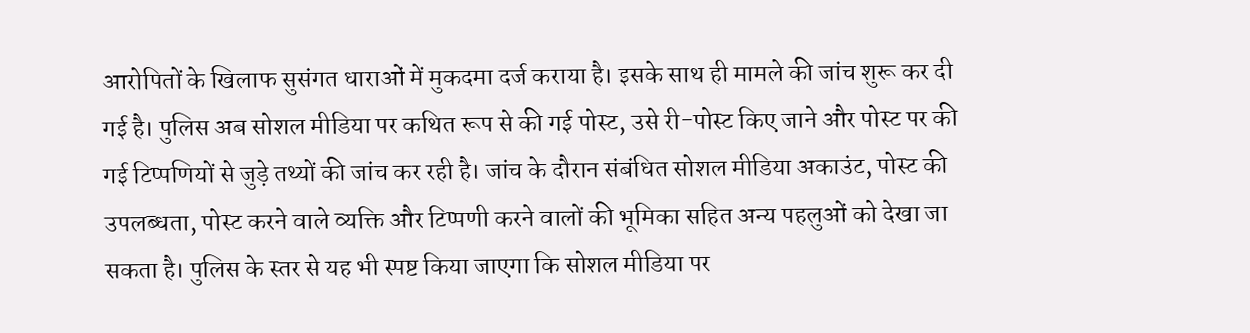आरोपितों के खिलाफ सुसंगत धाराओं में मुकदमा दर्ज कराया है। इसके साथ ही मामले की जांच शुरू कर दी गई है। पुलिस अब सोशल मीडिया पर कथित रूप से की गई पोस्ट, उसे री-पोस्ट किए जाने और पोस्ट पर की गई टिप्पणियों से जुड़े तथ्यों की जांच कर रही है। जांच के दौरान संबंधित सोशल मीडिया अकाउंट, पोस्ट की उपलब्धता, पोस्ट करने वाले व्यक्ति और टिप्पणी करने वालों की भूमिका सहित अन्य पहलुओं को देखा जा सकता है। पुलिस के स्तर से यह भी स्पष्ट किया जाएगा कि सोशल मीडिया पर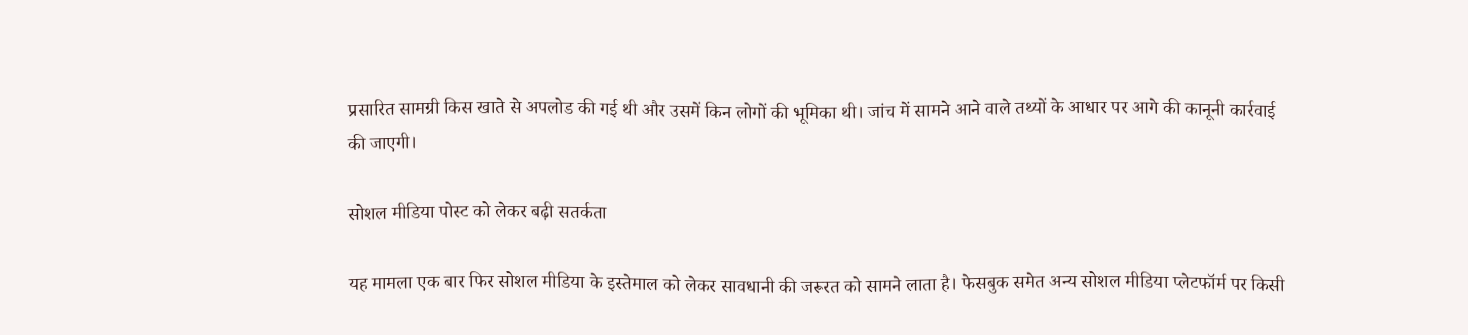प्रसारित सामग्री किस खाते से अपलोड की गई थी और उसमें किन लोगों की भूमिका थी। जांच में सामने आने वाले तथ्यों के आधार पर आगे की कानूनी कार्रवाई की जाएगी।

सोशल मीडिया पोस्ट को लेकर बढ़ी सतर्कता

यह मामला एक बार फिर सोशल मीडिया के इस्तेमाल को लेकर सावधानी की जरूरत को सामने लाता है। फेसबुक समेत अन्य सोशल मीडिया प्लेटफॉर्म पर किसी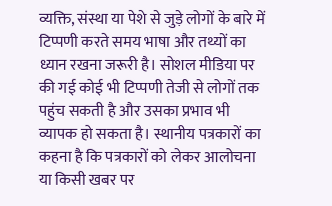व्यक्ति, संस्था या पेशे से जुड़े लोगों के बारे में टिप्पणी करते समय भाषा और तथ्यों का ध्यान रखना जरूरी है। सोशल मीडिया पर की गई कोई भी टिप्पणी तेजी से लोगों तक पहुंच सकती है और उसका प्रभाव भी व्यापक हो सकता है। स्थानीय पत्रकारों का कहना है कि पत्रकारों को लेकर आलोचना या किसी खबर पर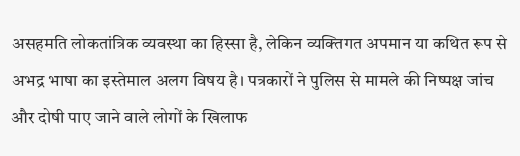असहमति लोकतांत्रिक व्यवस्था का हिस्सा है, लेकिन व्यक्तिगत अपमान या कथित रूप से अभद्र भाषा का इस्तेमाल अलग विषय है। पत्रकारों ने पुलिस से मामले की निष्पक्ष जांच और दोषी पाए जाने वाले लोगों के खिलाफ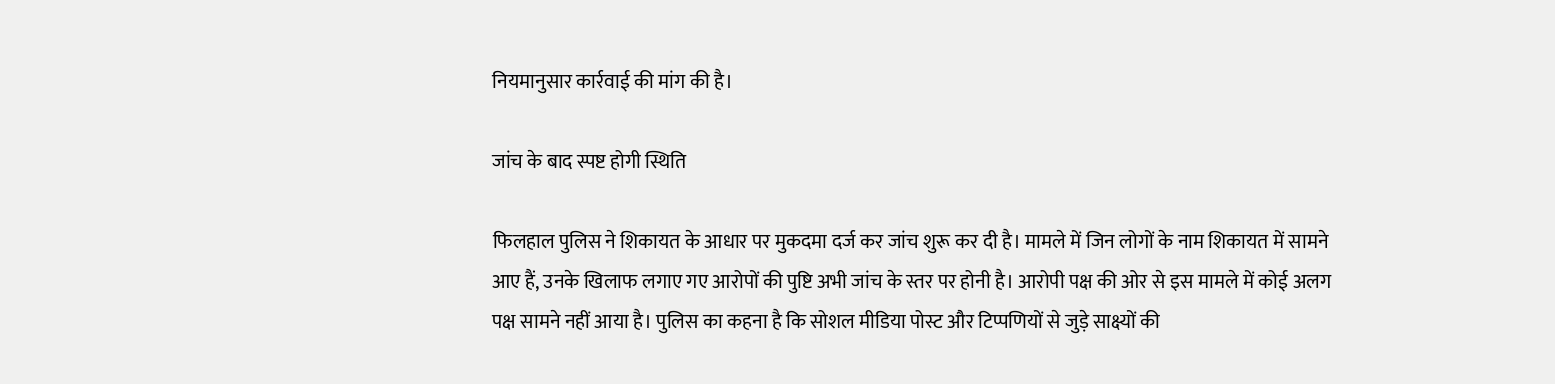नियमानुसार कार्रवाई की मांग की है।

जांच के बाद स्पष्ट होगी स्थिति

फिलहाल पुलिस ने शिकायत के आधार पर मुकदमा दर्ज कर जांच शुरू कर दी है। मामले में जिन लोगों के नाम शिकायत में सामने आए हैं, उनके खिलाफ लगाए गए आरोपों की पुष्टि अभी जांच के स्तर पर होनी है। आरोपी पक्ष की ओर से इस मामले में कोई अलग पक्ष सामने नहीं आया है। पुलिस का कहना है कि सोशल मीडिया पोस्ट और टिप्पणियों से जुड़े साक्ष्यों की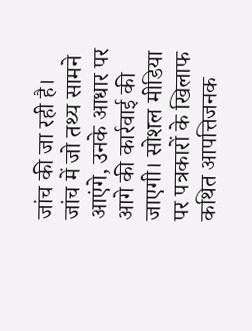जांच की जा रही है। जांच में जो तथ्य सामने आएंगे, उनके आधार पर आगे की कार्रवाई की जाएगी। सोशल मीडिया पर पत्रकारों के खिलाफ कथित आपत्तिजनक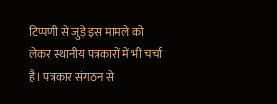टिप्पणी से जुड़े इस मामले को लेकर स्थानीय पत्रकारों में भी चर्चा है। पत्रकार संगठन से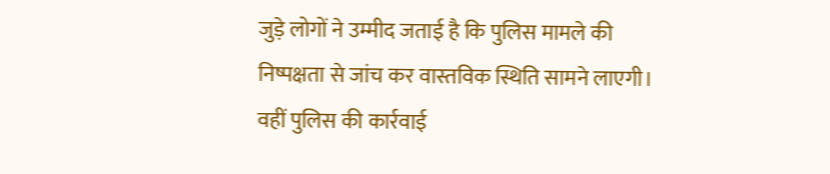जुड़े लोगों ने उम्मीद जताई है कि पुलिस मामले की निष्पक्षता से जांच कर वास्तविक स्थिति सामने लाएगी। वहीं पुलिस की कार्रवाई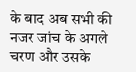के बाद अब सभी की नजर जांच के अगले चरण और उसके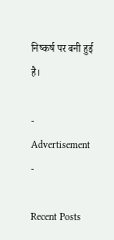निष्कर्ष पर बनी हुई है।

- Advertisement -

Recent Posts